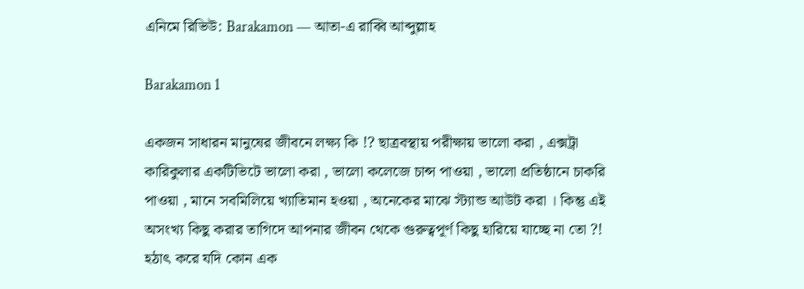এনিমে রিভিউ: Barakamon — আতা-এ রাব্বি আব্দুল্লাহ

Barakamon 1

একজন সাধারন মানুষের জীবনে লক্ষ্য কি !? ছাত্রবস্থায় পরীক্ষায় ভালো করা , এক্সট্রা কারিকুলার একটিভিটে ভালো করা , ভালো কলেজে চান্স পাওয়া , ভালো প্রতিষ্ঠানে চাকরি পাওয়া , মানে সবমিলিয়ে খ্যাতিমান হওয়া , অনেকের মাঝে স্ট্যান্ড আউট করা । কিন্তু এই অসংখ্য কিছু করার তাগিদে আপনার জীবন থেকে গুরুত্বপূর্ণ কিছু হারিয়ে যাচ্ছে না তো ?! হঠাত্‍ করে যদি কোন এক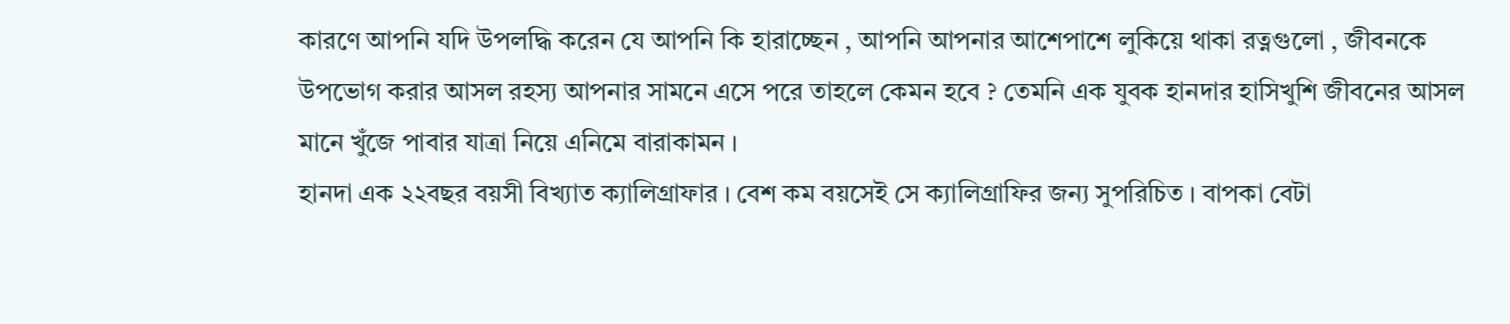কারণে আপনি যদি উপলদ্ধি করেন যে আপনি কি হারাচ্ছেন , আপনি আপনার আশেপাশে লুকিয়ে থাকা রত্নগুলো , জীবনকে উপভোগ করার আসল রহস্য আপনার সামনে এসে পরে তাহলে কেমন হবে ? তেমনি এক যুবক হানদার হাসিখুশি জীবনের আসল মানে খুঁজে পাবার যাত্রা নিয়ে এনিমে বারাকামন ।
হানদা এক ২২বছর বয়সী বিখ্যাত ক্যালিগ্রাফার । বেশ কম বয়সেই সে ক্যালিগ্রাফির জন্য সুপরিচিত । বাপকা বেটা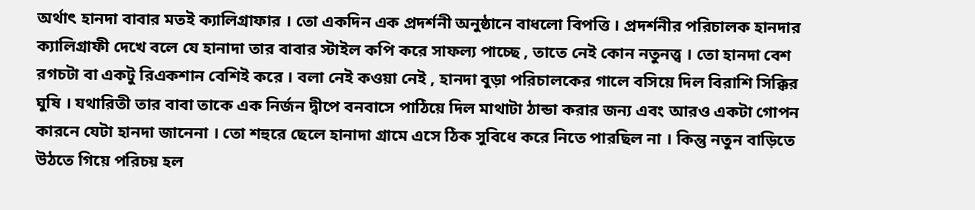অর্থাত্‍ হানদা বাবার মতই ক্যালিগ্রাফার । তো একদিন এক প্রদর্শনী অনুষ্ঠানে বাধলো বিপত্তি । প্রদর্শনীর পরিচালক হানদার ক্যালিগ্রাফী দেখে বলে যে হানাদা তার বাবার স্টাইল কপি করে সাফল্য পাচ্ছে , তাতে নেই কোন নতুনত্ত্ব । তো হানদা বেশ রগচটা বা একটু রিএকশান বেশিই করে । বলা নেই কওয়া নেই , হানদা বুড়া পরিচালকের গালে বসিয়ে দিল বিরাশি সিক্কির ঘুষি । যথারিতী তার বাবা তাকে এক নির্জন দ্বীপে বনবাসে পাঠিয়ে দিল মাথাটা ঠান্ডা করার জন্য এবং আরও একটা গোপন কারনে যেটা হানদা জানেনা । তো শহুরে ছেলে হানাদা গ্রামে এসে ঠিক সুবিধে করে নিতে পারছিল না । কিন্তু নতুন বাড়িতে উঠতে গিয়ে পরিচয় হল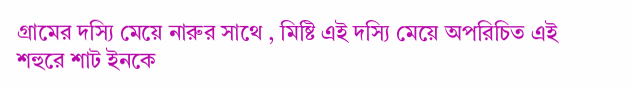গ্রামের দস্যি মেয়ে নারুর সাথে , মিষ্টি এই দস্যি মেয়ে অপরিচিত এই শহুরে শাট ইনকে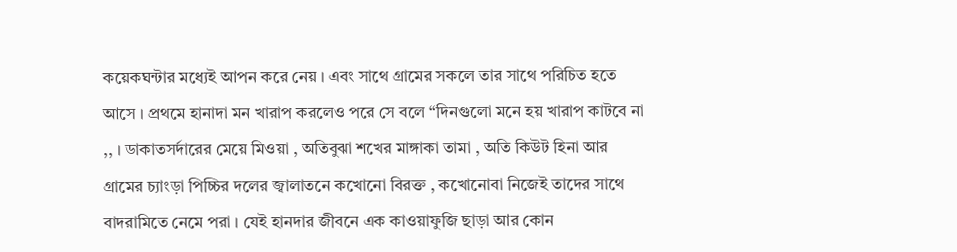কয়েকঘন্টার মধ্যেই আপন করে নেয় । এবং সাথে গ্রামের সকলে তার সাথে পরিচিত হতে আসে । প্রথমে হানাদা মন খারাপ করলেও পরে সে বলে “দিনগুলো মনে হয় খারাপ কাটবে না ,, । ডাকাতসর্দারের মেয়ে মিওয়া , অতিবুঝা শখের মাঙ্গাকা তামা , অতি কিউট হিনা আর গ্রামের চ্যাংড়া পিচ্চির দলের জ্বালাতনে কখোনো বিরক্ত , কখোনোবা নিজেই তাদের সাথে বাদরামিতে নেমে পরা । যেই হানদার জীবনে এক কাওয়াফুজি ছাড়া আর কোন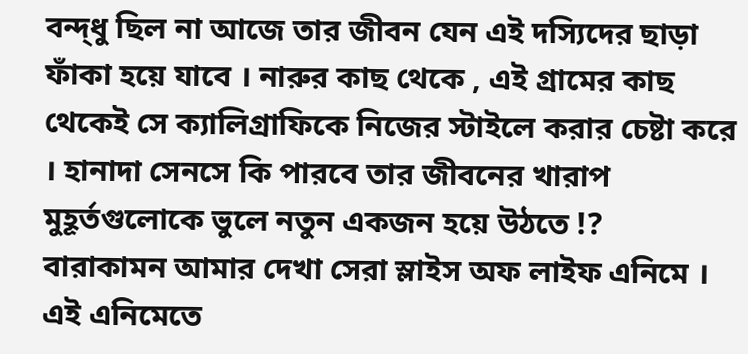বন্দ্ধু ছিল না আজে তার জীবন যেন এই দস্যিদের ছাড়া ফাঁকা হয়ে যাবে । নারুর কাছ থেকে , এই গ্রামের কাছ থেকেই সে ক্যালিগ্রাফিকে নিজের স্টাইলে করার চেষ্টা করে । হানাদা সেনসে কি পারবে তার জীবনের খারাপ মুহূর্তগুলোকে ভুলে নতুন একজন হয়ে উঠতে !?
বারাকামন আমার দেখা সেরা স্লাইস অফ লাইফ এনিমে । এই এনিমেতে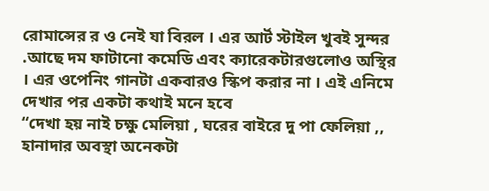রোমান্সের র ও নেই যা বিরল । এর আর্ট স্টাইল খুবই সুন্দর .আছে দম ফাটানো কমেডি এবং ক্যারেকটারগুলোও অস্থির । এর ওপেনিং গানটা একবারও স্কিপ করার না । এই এনিমে দেখার পর একটা কথাই মনে হবে
“দেখা হয় নাই চক্ষু মেলিয়া , ঘরের বাইরে দু পা ফেলিয়া ,,
হানাদার অবস্থা অনেকটা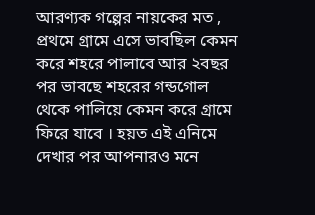আরণ্যক গল্পের নায়কের মত , প্রথমে গ্রামে এসে ভাবছিল কেমন করে শহরে পালাবে আর ২বছর পর ভাবছে শহরের গন্ডগোল থেকে পালিয়ে কেমন করে গ্রামে ফিরে যাবে । হয়ত এই এনিমে দেখার পর আপনারও মনে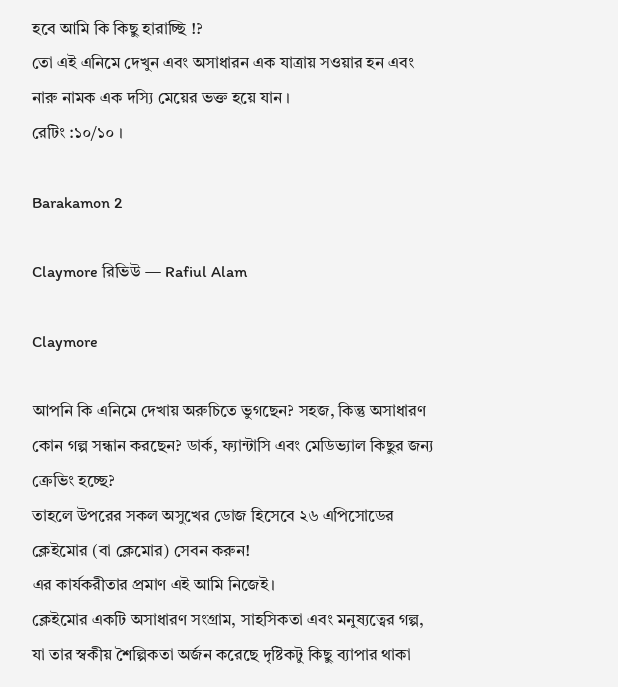হবে আমি কি কিছু হারাচ্ছি !?
তো এই এনিমে দেখুন এবং অসাধারন এক যাত্রায় সওয়ার হন এবং নারু নামক এক দস্যি মেয়ের ভক্ত হয়ে যান ।
রেটিং :১০/১০ ।

Barakamon 2

Claymore রিভিউ — Rafiul Alam

Claymore

আপনি কি এনিমে দেখায় অরুচিতে ভুগছেন? সহজ, কিন্তু অসাধারণ কোন গল্প সন্ধান করছেন? ডার্ক, ফ্যান্টাসি এবং মেডিভ্যাল‍ কিছুর জন্য ক্রেভিং হচ্ছে?
তাহলে উপরের সকল অসুখের ডোজ হিসেবে ২৬ এপিসোডের ক্লেইমোর (বা ক্লেমোর) সেবন করুন!
এর কার্যকরীতার প্রমাণ এই আমি নিজেই।
ক্লেইমোর একটি অসাধারণ সংগ্রাম, সাহসিকতা এবং মনুষ্যত্বের গল্প, যা তার স্বকীয় শৈল্পিকতা অর্জন করেছে দৃষ্টিকটু কিছু ব্যাপার থাকা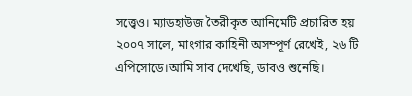সত্ত্বেও। ম্যাডহাউজ তৈরীকৃত আনিমেটি প্রচারিত হয় ২০০৭ সালে, মাংগার কাহিনী অসম্পূর্ণ রেখেই, ২৬ টি এপিসোডে।আমি সাব দেখেছি, ডাবও শুনেছি।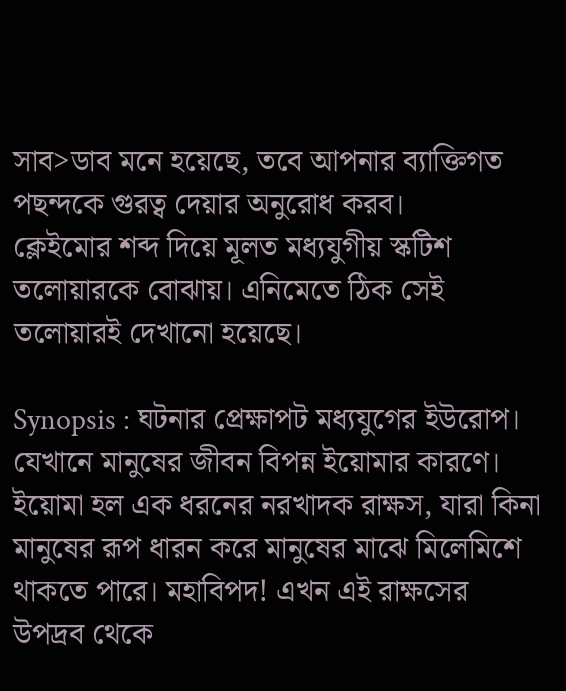সাব>ডাব মনে হয়েছে, তবে আপনার ব্যাক্তিগত পছন্দকে গুরত্ব দেয়ার অনুরোধ করব।
ক্লেইমোর শব্দ দিয়ে মূলত মধ্যযুগীয় স্কটিশ তলোয়ারকে বোঝায়। এনিমেতে ঠিক সেই তলোয়ারই দেখানো হয়েছে।

Synopsis : ঘটনার প্রেক্ষাপট মধ্যযুগের ইউরোপ। যেখানে মানুষের জীবন বিপন্ন ইয়োমার কারণে। ইয়োমা হল এক ধরনের নরখাদক রাক্ষস, যারা কিনা মানুষের রূপ ধারন করে মানুষের মাঝে মিলেমিশে থাকতে পারে। মহাবিপদ! এখন এই রাক্ষসের উপদ্রব থেকে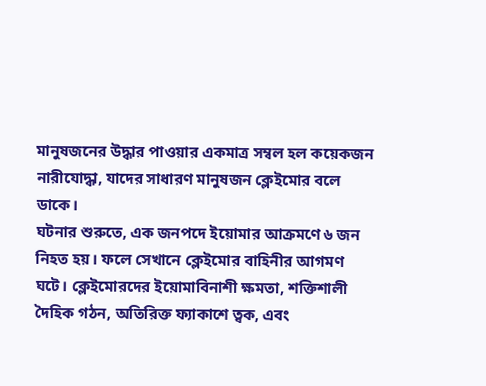মানুষজনের উদ্ধার পাওয়ার একমাত্র সম্বল হল কয়েকজন নারীযোদ্ধা, যাদের সাধারণ মানুষজন ক্লেইমোর বলে ডাকে।
ঘটনার শুরুতে, এক জনপদে ইয়োমার আক্রমণে ৬ জন নিহত হয়। ফলে সেখানে ক্লেইমোর বাহিনীর আগমণ ঘটে। ক্লেইমোরদের ইয়োমাবিনাশী ক্ষমতা, শক্তিশালী দৈহিক গঠন, অতিরিক্ত ফ্যাকাশে ত্বক, এবং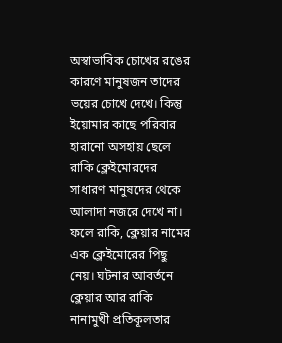অস্বাভাবিক চোখের রঙের কারণে মানুষজন তাদের ভয়ের চোখে দেখে। কিন্তু ইয়োমার কাছে পরিবার হারানো অসহায় ছেলে রাকি ক্লেইমোরদের সাধারণ মানুষদের থেকে আলাদা নজরে দেখে না। ফলে রাকি, ক্লেয়ার নামের এক ক্লেইমোরের পিছু নেয়। ঘটনার আবর্তনে ক্লেয়ার আর রাকি নানামুখী প্রতিকূলতার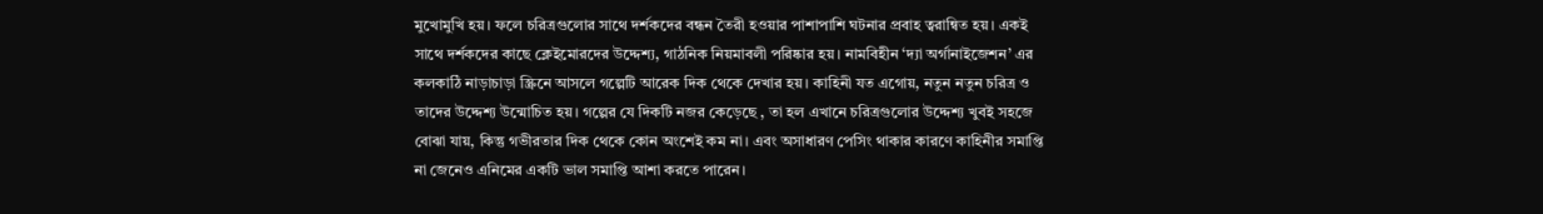মুখোমুখি হয়। ফলে চরিত্রগুলোর সাথে দর্শকদের বন্ধন তৈরী হওয়ার পাশাপাশি ঘটনার প্রবাহ ত্বরান্বিত হয়। একই সাথে দর্শকদের কাছে ক্লেইমোরদের উদ্দেশ্য, গাঠনিক নিয়মাবলী পরিষ্কার হয়। নামবিহীন ‘দ্যা অর্গানাইজেশন’ এর কলকাঠি নাড়াচাড়া স্ক্রিনে আসলে গল্পেটি আরেক দিক থেকে দেখার হয়। কাহিনী যত এগোয়, নতুন নতুন চরিত্র ও তাদের উদ্দেশ্য উন্মোচিত হয়। গল্পের যে দিকটি নজর কেড়েছে , তা হল এখানে চরিত্রগুলোর উদ্দেশ্য খুবই সহজে বোঝা যায়, কিন্তু গভীরতার দিক থেকে কোন অংশেই কম না। এবং অসাধারণ পেসিং থাকার কারণে কাহিনীর সমাপ্তি না জেনেও এনিমের একটি ভাল সমাপ্তি আশা করতে পারেন।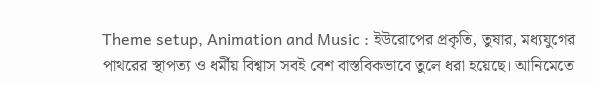Theme setup, Animation and Music : ইউরোপের প্রকৃতি, তুষার, মধ্যযুগের পাথরের স্থাপত্য ও ধর্মীয় বিশ্বাস সবই বেশ বাস্তবিকভাবে তুলে ধরা হয়েছে। আনিমেতে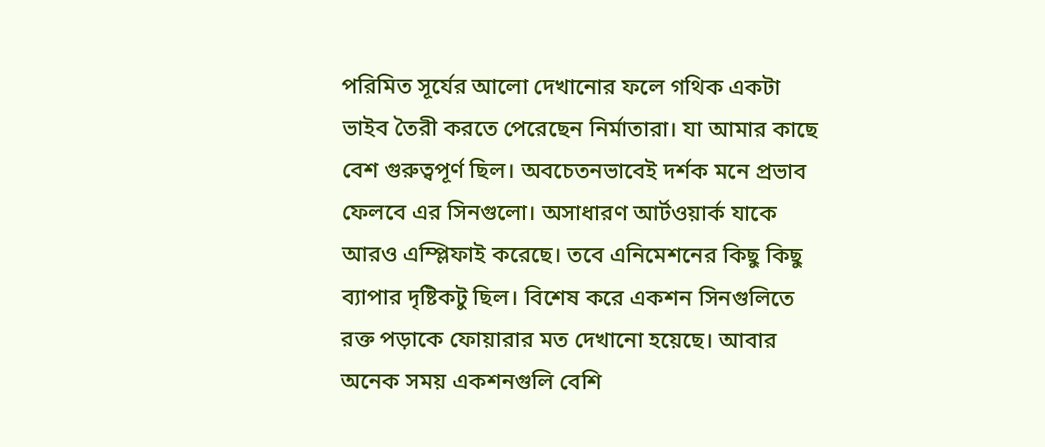পরিমিত সূর্যের আলো দেখানোর ফলে গথিক একটা ভাইব তৈরী করতে পেরেছেন নির্মাতারা। যা আমার কাছে বেশ গুরুত্বপূর্ণ ছিল। অবচেতনভাবেই দর্শক মনে প্রভাব ফেলবে এর সিনগুলো। অসাধারণ আর্টওয়ার্ক যাকে আরও এম্প্লিফাই করেছে। তবে এনিমেশনের কিছু কিছু ব্যাপার দৃষ্টিকটু ছিল। বিশেষ করে একশন সিনগুলিতে রক্ত পড়াকে ফোয়ারার মত দেখানো হয়েছে। আবার অনেক সময় একশনগুলি বেশি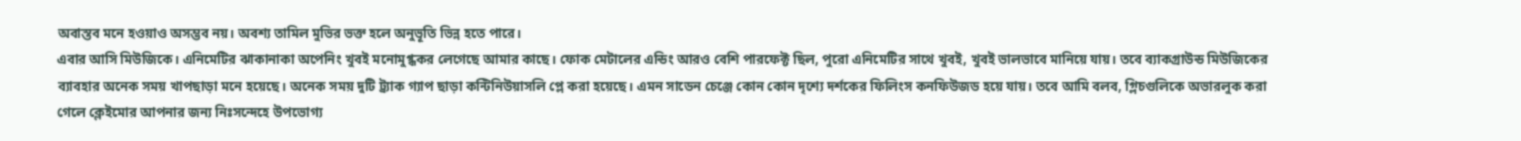অবাস্তব মনে হওয়াও অসম্ভব নয়। অবশ্য তামিল মুভির ভক্ত হলে অনুভূতি ভিন্ন হতে পারে।
এবার আসি মিউজিকে। এনিমেটির ঝাকানাকা অপেনিং খুবই মনোমুগ্ধকর লেগেছে আমার কাছে। ফোক মেটালের এন্ডিং আরও বেশি পারফেক্ট ছিল, পুরো এনিমেটির সাথে খুবই, খুবই ভালভাবে মানিয়ে যায়। তবে ব্যাকগ্রাউন্ড মিউজিকের ব্যাবহার অনেক সময় খাপছাড়া মনে হয়েছে। অনেক সময় দুটি ট্র‍্যাক গ্যাপ ছাড়া কন্টিনিউয়াসলি প্লে করা হয়েছে। এমন সাডেন চেঞ্জে কোন কোন দৃশ্যে দর্শকের ফিলিংস কনফিউজড হয়ে যায়। তবে আমি বলব, গ্লিচগুলিকে অভারলুক করা গেলে ক্লেইমোর আপনার জন্য নিঃসন্দেহে উপভোগ্য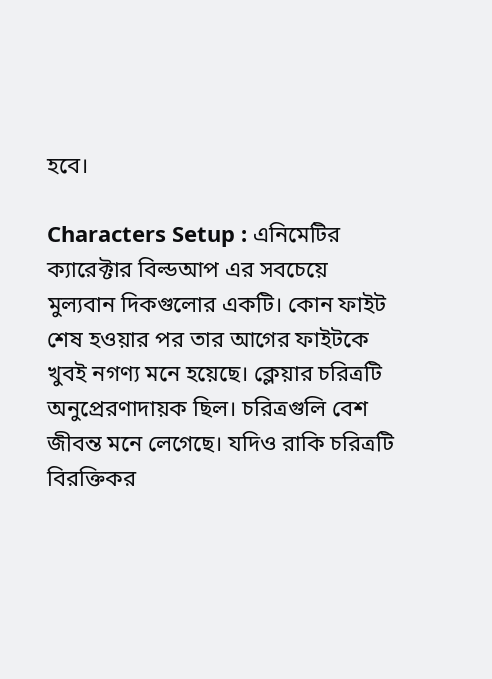হবে।

Characters Setup : এনিমেটির ক্যারেক্টার বিল্ডআপ এর সবচেয়ে মুল্যবান দিকগুলোর একটি। কোন ফাইট শেষ হওয়ার পর তার আগের ফাইটকে খুবই নগণ্য মনে হয়েছে। ক্লেয়ার চরিত্রটি অনুপ্রেরণাদায়ক ছিল। চরিত্রগুলি বেশ জীবন্ত মনে লেগেছে। যদিও রাকি চরিত্রটি বিরক্তিকর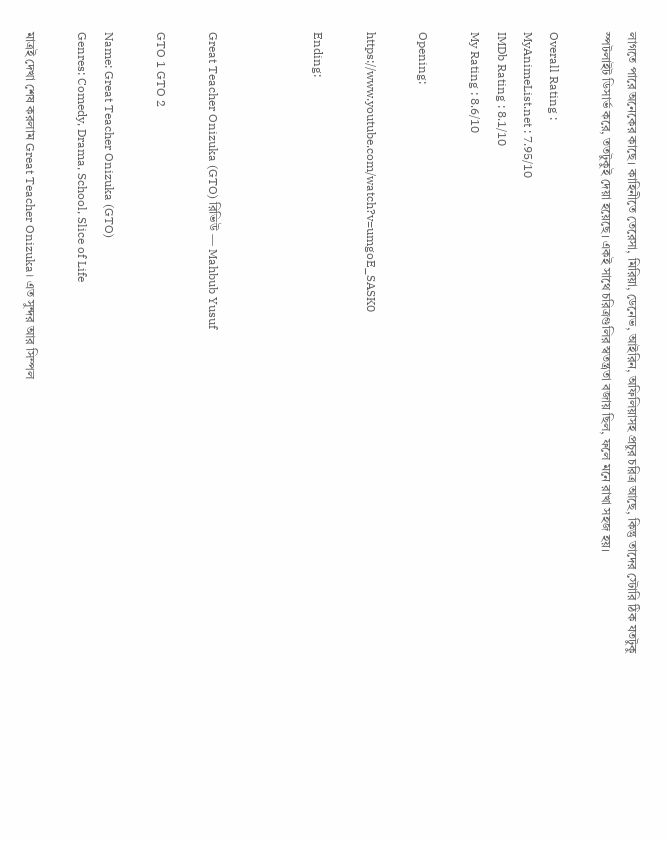লাগতে পারে অনেকের কাছে। কাহিনীতে তেরেসা, মিরিয়া, ডেনেভ, আইরিন, অফিলিয়াসহ প্রচুর চরিত্র আছে, কিন্তু তাদের স্টোরি ঠিক যতটুকু স্পটলাইট ডিসার্ভ করে, ততটুকুই দেয়া হয়েছে। একই সাথে চরিত্রগুলির স্বতন্ত্রতা বজায় ছিল, ফলে মনে রাখা সহজ হয়।

Overall Rating :
MyAnimeList.net : 7.95/10
IMDb Rating : 8.1/10
My Rating : 8.6/10

Opening:

https://www.youtube.com/watch?v=umgoE_SASK0

Ending:



Great Teacher Onizuka (GTO) রিভিউ — Mahbub Yusuf

GTO 1 GTO 2

Name: Great Teacher Onizuka (GTO)
Genres: Comedy, Drama, School, Slice of Life

মাত্রই দেখা শেষ করলাম Great Teacher Onizuka। এত সুন্দর আর সিম্পল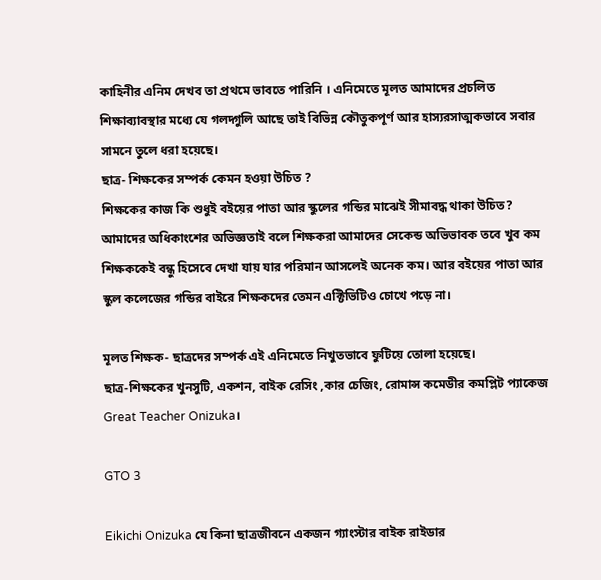কাহিনীর এনিম দেখব তা প্রথমে ভাবতে পারিনি । এনিমেতে মূলত আমাদের প্রচলিত শিক্ষাব্যাবস্থার মধ্যে যে গলদ্গুলি আছে তাই বিভিন্ন কৌতুকপূর্ণ আর হাস্যরসাত্মকভাবে সবার সামনে তুলে ধরা হয়েছে।
ছাত্র- শিক্ষকের সম্পর্ক কেমন হওয়া উচিত ?
শিক্ষকের কাজ কি শুধুই বইয়ের পাতা আর স্কুলের গন্ডির মাঝেই সীমাবদ্ধ থাকা উচিত?
আমাদের অধিকাংশের অভিজ্ঞতাই বলে শিক্ষকরা আমাদের সেকেন্ড অভিভাবক তবে খুব কম শিক্ষককেই বন্ধু হিসেবে দেখা যায় যার পরিমান আসলেই অনেক কম। আর বইয়ের পাতা আর স্কুল কলেজের গন্ডির বাইরে শিক্ষকদের তেমন এক্টিভিটিও চোখে পড়ে না।

মূলত শিক্ষক- ছাত্রদের সম্পর্ক এই এনিমেতে নিখুতভাবে ফুটিয়ে তোলা হয়েছে।
ছাত্র-শিক্ষকের খুনসুটি, একশন, বাইক রেসিং ,কার চেজিং, রোমান্স কমেডীর কমপ্লিট প্যাকেজ Great Teacher Onizuka।

GTO 3

Eikichi Onizuka যে কিনা ছাত্রজীবনে একজন গ্যাংস্টার বাইক রাইডার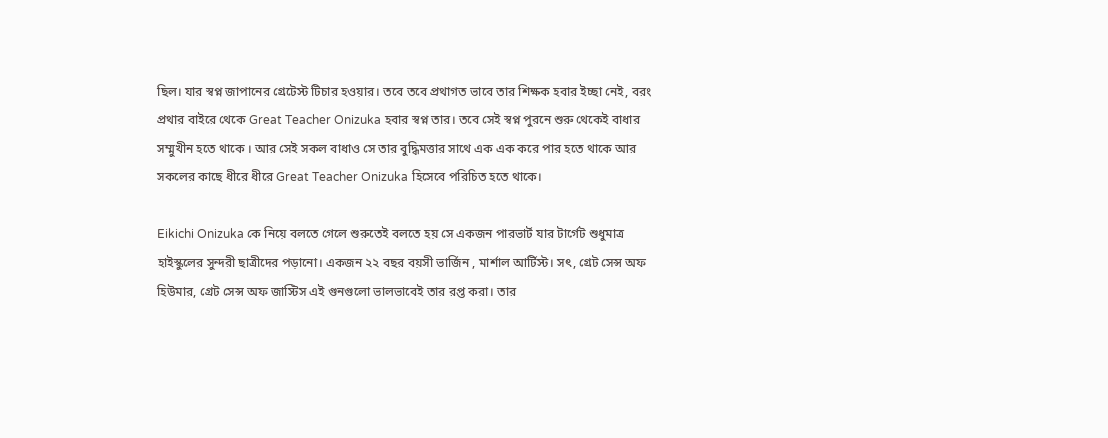ছিল। যার স্বপ্ন জাপানের গ্রেটেস্ট টিচার হওয়ার। তবে তবে প্রথাগত ভাবে তার শিক্ষক হবার ইচ্ছা নেই, বরং প্রথার বাইরে থেকে Great Teacher Onizuka হবার স্বপ্ন তার। তবে সেই স্বপ্ন পুরনে শুরু থেকেই বাধার সম্মুখীন হতে থাকে । আর সেই সকল বাধাও সে তার বুদ্ধিমত্তার সাথে এক এক করে পার হতে থাকে আর সকলের কাছে ধীরে ধীরে Great Teacher Onizuka হিসেবে পরিচিত হতে থাকে।

Eikichi Onizuka কে নিয়ে বলতে গেলে শুরুতেই বলতে হয় সে একজন পারভার্ট যার টার্গেট শুধুমাত্র হাইস্কুলের সুন্দরী ছাত্রীদের পড়ানো। একজন ২২ বছর বয়সী ভার্জিন , মার্শাল আর্টিস্ট। সৎ, গ্রেট সেন্স অফ হিউমার, গ্রেট সেন্স অফ জাস্টিস এই গুনগুলো ভালভাবেই তার রপ্ত করা। তার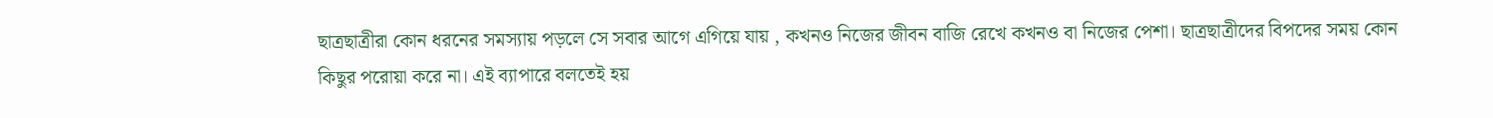ছাত্রছাত্রীরা কোন ধরনের সমস্যায় পড়লে সে সবার আগে এগিয়ে যায় , কখনও নিজের জীবন বাজি রেখে কখনও বা নিজের পেশা। ছাত্রছাত্রীদের বিপদের সময় কোন কিছুর পরোয়া করে না। এই ব্যাপারে বলতেই হয়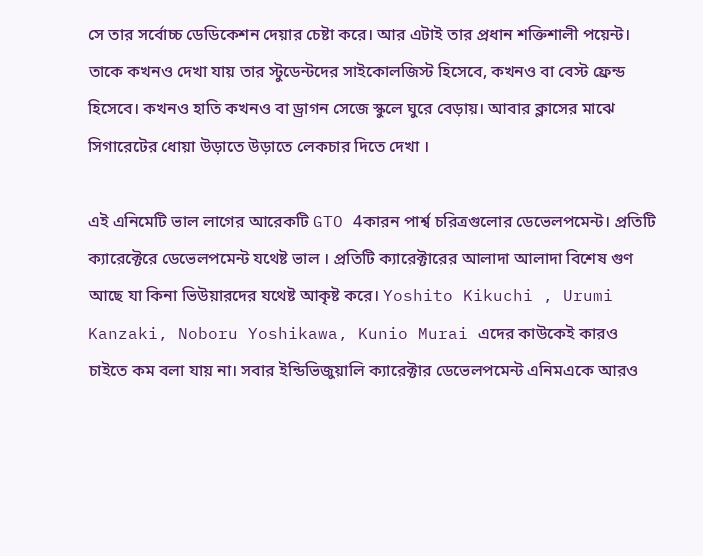সে তার সর্বোচ্চ ডেডিকেশন দেয়ার চেষ্টা করে। আর এটাই তার প্রধান শক্তিশালী পয়েন্ট। তাকে কখনও দেখা যায় তার স্টুডেন্টদের সাইকোলজিস্ট হিসেবে, কখনও বা বেস্ট ফ্রেন্ড হিসেবে। কখনও হাতি কখনও বা ড্রাগন সেজে স্কুলে ঘুরে বেড়ায়। আবার ক্লাসের মাঝে সিগারেটের ধোয়া উড়াতে উড়াতে লেকচার দিতে দেখা ।

এই এনিমেটি ভাল লাগের আরেকটি GTO 4কারন পার্শ্ব চরিত্রগুলোর ডেভেলপমেন্ট। প্রতিটি ক্যারেক্টেরে ডেভেলপমেন্ট যথেষ্ট ভাল । প্রতিটি ক্যারেক্টারের আলাদা আলাদা বিশেষ গুণ আছে যা কিনা ভিউয়ারদের যথেষ্ট আকৃষ্ট করে। Yoshito Kikuchi , Urumi Kanzaki, Noboru Yoshikawa, Kunio Murai এদের কাউকেই কারও চাইতে কম বলা যায় না। সবার ইন্ডিভিজুয়ালি ক্যারেক্টার ডেভেলপমেন্ট এনিমএকে আরও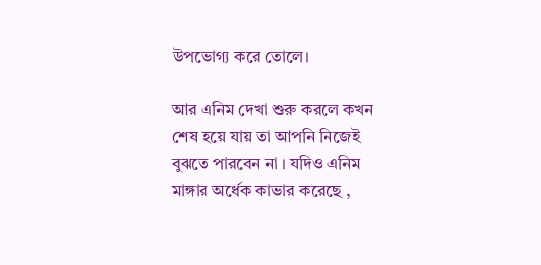উপভোগ্য করে তোলে।

আর এনিম দেখা শুরু করলে কখন শেষ হয়ে যায় তা আপনি নিজেই বুঝতে পারবেন না । যদিও এনিম মাঙ্গার অর্ধেক কাভার করেছে ,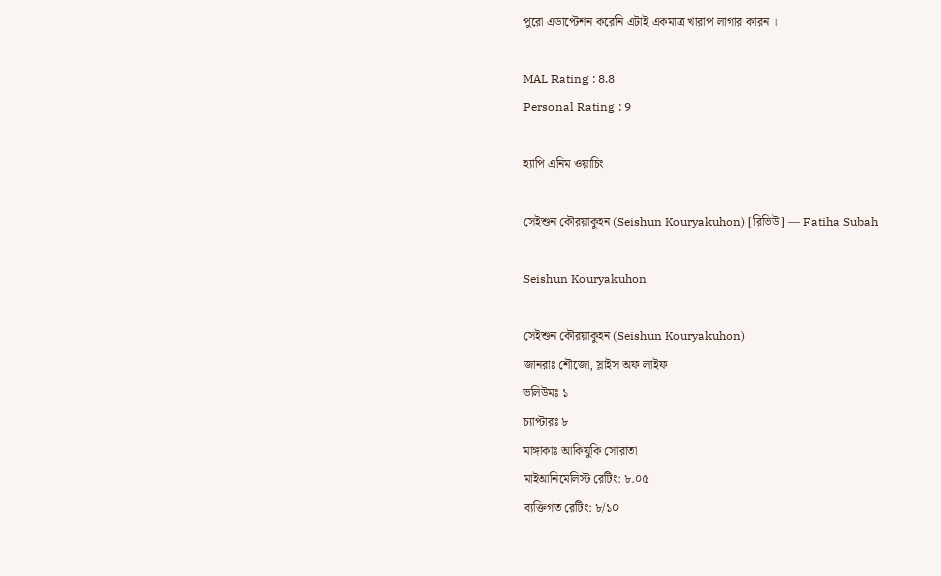পুরো এডাপ্টেশন করেনি এটাই একমাত্র খারাপ লাগার কারন ।

MAL Rating : 8.8
Personal Rating : 9

হ্যাপি এনিম ওয়াচিং

সেইশুন কৌরয়াকুহন (Seishun Kouryakuhon) [রিভিউ] — Fatiha Subah

Seishun Kouryakuhon

সেইশুন কৌরয়াকুহন (Seishun Kouryakuhon)
জানরাঃ শৌজো, স্লাইস অফ লাইফ
ভলিউমঃ ১
চ্যাপ্টারঃ ৮
মাঙ্গাকাঃ আকিযুকি সোরাতা
মাইআনিমেলিস্ট রেটিং: ৮.০৫
ব্যক্তিগত রেটিং: ৮/১০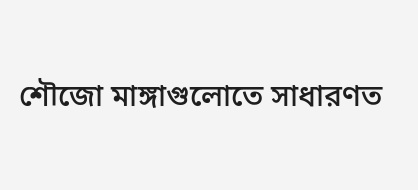শৌজো মাঙ্গাগুলোতে সাধারণত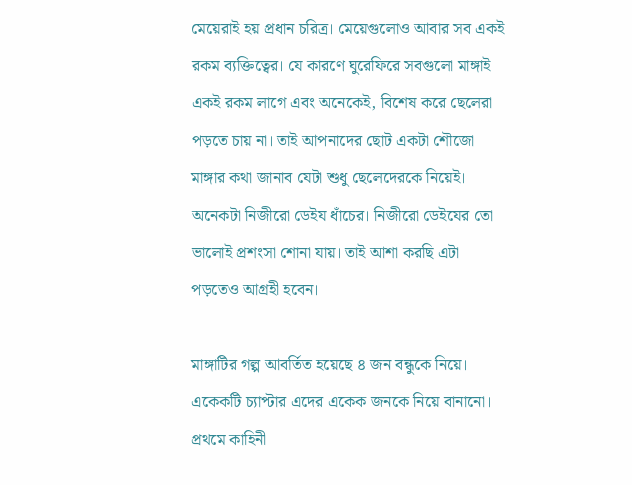মেয়েরাই হয় প্রধান চরিত্র। মেয়েগুলোও আবার সব একই রকম ব্যক্তিত্বের। যে কারণে ঘুরেফিরে সবগুলো মাঙ্গাই একই রকম লাগে এবং অনেকেই, বিশেষ করে ছেলেরা পড়তে চায় না। তাই আপনাদের ছোট একটা শৌজো মাঙ্গার কথা জানাব যেটা শুধু ছেলেদেরকে নিয়েই। অনেকটা নিজীরো ডেইয ধাঁচের। নিজীরো ডেইযের তো ভালোই প্রশংসা শোনা যায়। তাই আশা করছি এটা পড়তেও আগ্রহী হবেন।

মাঙ্গাটির গল্প আবর্তিত হয়েছে ৪ জন বন্ধুকে নিয়ে। একেকটি চ্যাপ্টার এদের একেক জনকে নিয়ে বানানো। প্রথমে কাহিনী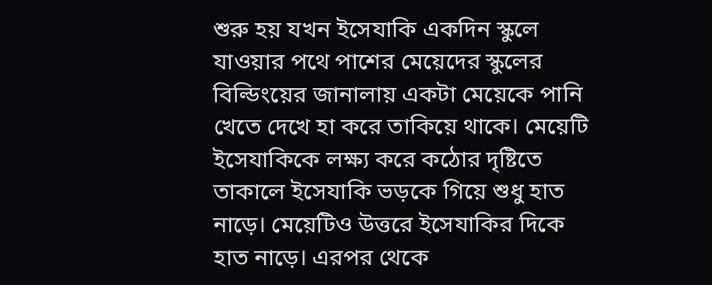শুরু হয় যখন ইসেযাকি একদিন স্কুলে যাওয়ার পথে পাশের মেয়েদের স্কুলের বিল্ডিংয়ের জানালায় একটা মেয়েকে পানি খেতে দেখে হা করে তাকিয়ে থাকে। মেয়েটি ইসেযাকিকে লক্ষ্য করে কঠোর দৃষ্টিতে তাকালে ইসেযাকি ভড়কে গিয়ে শুধু হাত নাড়ে। মেয়েটিও উত্তরে ইসেযাকির দিকে হাত নাড়ে। এরপর থেকে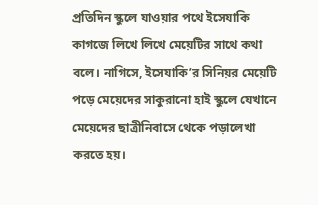প্রতিদিন স্কুলে যাওয়ার পথে ইসেযাকি কাগজে লিখে লিখে মেয়েটির সাথে কথা বলে। নাগিসে, ইসেযাকি’র সিনিয়র মেয়েটি পড়ে মেয়েদের সাকুরানো হাই স্কুলে যেখানে মেয়েদের ছাত্রীনিবাসে থেকে পড়ালেখা করতে হয়।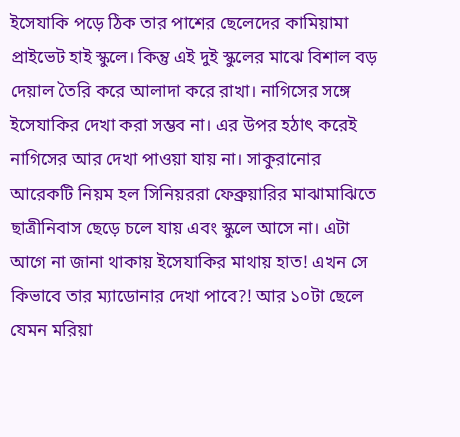ইসেযাকি পড়ে ঠিক তার পাশের ছেলেদের কামিয়ামা প্রাইভেট হাই স্কুলে। কিন্তু এই দুই স্কুলের মাঝে বিশাল বড় দেয়াল তৈরি করে আলাদা করে রাখা। নাগিসের সঙ্গে ইসেযাকির দেখা করা সম্ভব না। এর উপর হঠাৎ করেই নাগিসের আর দেখা পাওয়া যায় না। সাকুরানোর আরেকটি নিয়ম হল সিনিয়ররা ফেব্রুয়ারির মাঝামাঝিতে ছাত্রীনিবাস ছেড়ে চলে যায় এবং স্কুলে আসে না। এটা আগে না জানা থাকায় ইসেযাকির মাথায় হাত! এখন সে কিভাবে তার ম্যাডোনার দেখা পাবে?! আর ১০টা ছেলে যেমন মরিয়া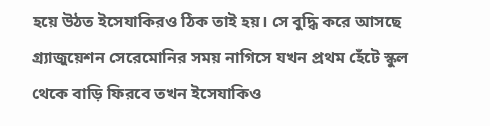হয়ে উঠত ইসেযাকিরও ঠিক তাই হয়। সে বুদ্ধি করে আসছে গ্র্যাজুয়েশন সেরেমোনির সময় নাগিসে যখন প্রথম হেঁটে স্কুল থেকে বাড়ি ফিরবে তখন ইসেযাকিও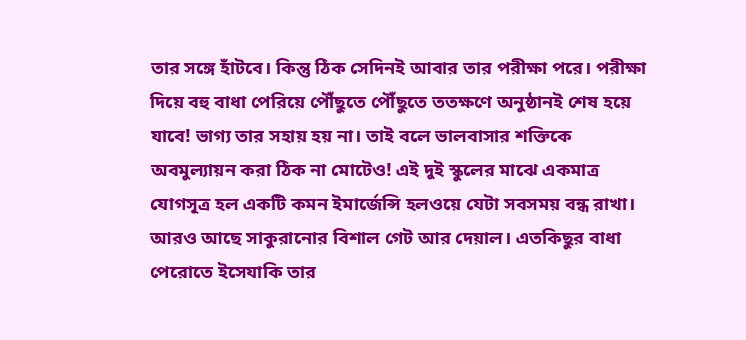তার সঙ্গে হাঁটবে। কিন্তু ঠিক সেদিনই আবার তার পরীক্ষা পরে। পরীক্ষা দিয়ে বহু বাধা পেরিয়ে পৌঁছুতে পৌঁছুতে ততক্ষণে অনুষ্ঠানই শেষ হয়ে যাবে! ভাগ্য তার সহায় হয় না। তাই বলে ভালবাসার শক্তিকে অবমুল্যায়ন করা ঠিক না মোটেও! এই দুই স্কুলের মাঝে একমাত্র যোগসূত্র হল একটি কমন ইমার্জেন্সি হলওয়ে যেটা সবসময় বন্ধ রাখা। আরও আছে সাকুরানোর বিশাল গেট আর দেয়াল। এতকিছুর বাধা পেরোতে ইসেযাকি তার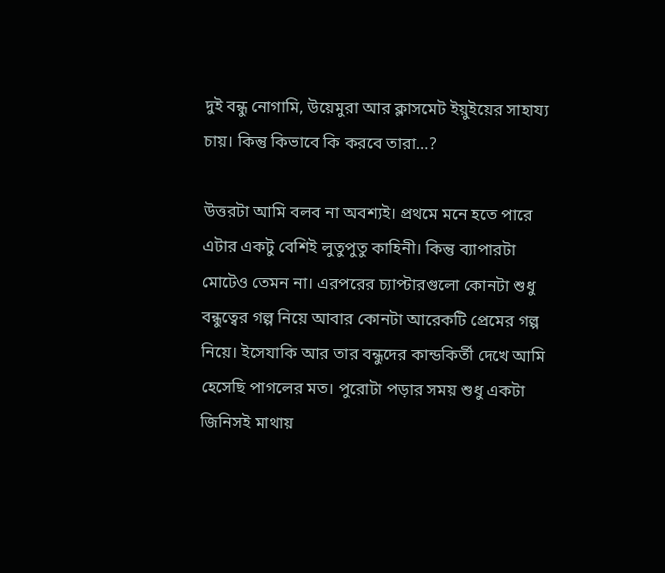দুই বন্ধু নোগামি, উয়েমুরা আর ক্লাসমেট ইয়ুইয়ের সাহায্য চায়। কিন্তু কিভাবে কি করবে তারা…?

উত্তরটা আমি বলব না অবশ্যই। প্রথমে মনে হতে পারে এটার একটু বেশিই লুতুপুতু কাহিনী। কিন্তু ব্যাপারটা মোটেও তেমন না। এরপরের চ্যাপ্টারগুলো কোনটা শুধু বন্ধুত্বের গল্প নিয়ে আবার কোনটা আরেকটি প্রেমের গল্প নিয়ে। ইসেযাকি আর তার বন্ধুদের কান্ডকির্তী দেখে আমি হেসেছি পাগলের মত। পুরোটা পড়ার সময় শুধু একটা জিনিসই মাথায়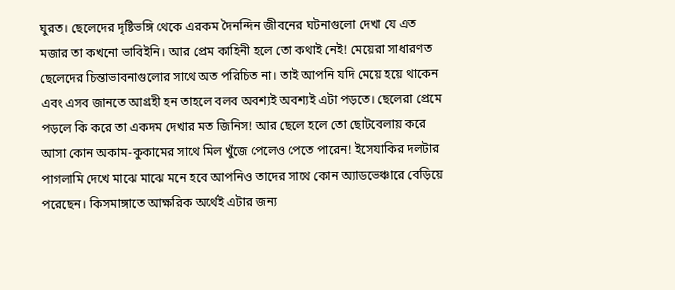ঘুরত। ছেলেদের দৃষ্টিভঙ্গি থেকে এরকম দৈনন্দিন জীবনের ঘটনাগুলো দেখা যে এত মজার তা কখনো ভাবিইনি। আর প্রেম কাহিনী হলে তো কথাই নেই! মেয়েরা সাধারণত ছেলেদের চিন্তাভাবনাগুলোর সাথে অত পরিচিত না। তাই আপনি যদি মেয়ে হয়ে থাকেন এবং এসব জানতে আগ্রহী হন তাহলে বলব অবশ্যই অবশ্যই এটা পড়তে। ছেলেরা প্রেমে পড়লে কি করে তা একদম দেখার মত জিনিস! আর ছেলে হলে তো ছোটবেলায় করে আসা কোন অকাম-কুকামের সাথে মিল খুঁজে পেলেও পেতে পারেন! ইসেযাকির দলটার পাগলামি দেখে মাঝে মাঝে মনে হবে আপনিও তাদের সাথে কোন অ্যাডভেঞ্চারে বেড়িয়ে পরেছেন। কিসমাঙ্গাতে আক্ষরিক অর্থেই এটার জন্য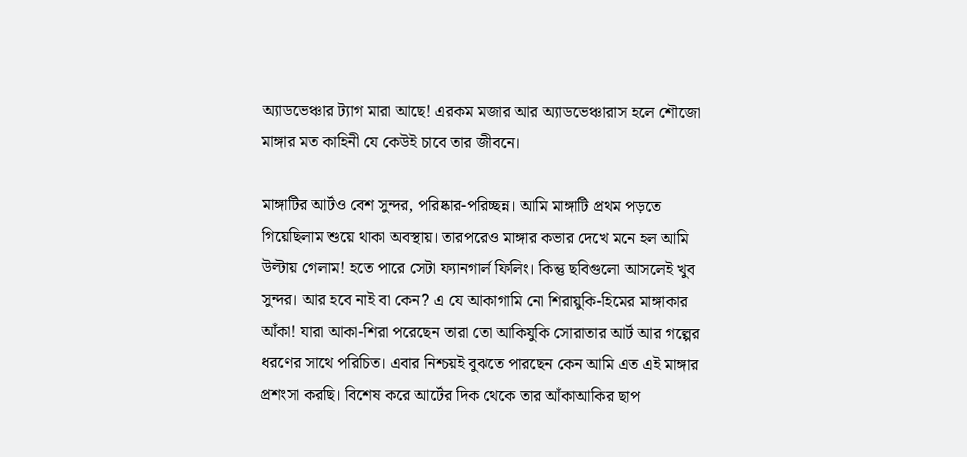অ্যাডভেঞ্চার ট্যাগ মারা আছে! এরকম মজার আর অ্যাডভেঞ্চারাস হলে শৌজো মাঙ্গার মত কাহিনী যে কেউই চাবে তার জীবনে।

মাঙ্গাটির আর্টও বেশ সুন্দর, পরিষ্কার-পরিচ্ছন্ন। আমি মাঙ্গাটি প্রথম পড়তে গিয়েছিলাম শুয়ে থাকা অবস্থায়। তারপরেও মাঙ্গার কভার দেখে মনে হল আমি উল্টায় গেলাম! হতে পারে সেটা ফ্যানগার্ল ফিলিং। কিন্তু ছবিগুলো আসলেই খুব সুন্দর। আর হবে নাই বা কেন? এ যে আকাগামি নো শিরায়ুকি-হিমের মাঙ্গাকার আঁকা! যারা আকা-শিরা পরেছেন তারা তো আকিযুকি সোরাতার আর্ট আর গল্পের ধরণের সাথে পরিচিত। এবার নিশ্চয়ই বুঝতে পারছেন কেন আমি এত এই মাঙ্গার প্রশংসা করছি। বিশেষ করে আর্টের দিক থেকে তার আঁকাআকির ছাপ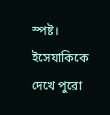স্পষ্ট। ইসেযাকিকে দেখে পুরো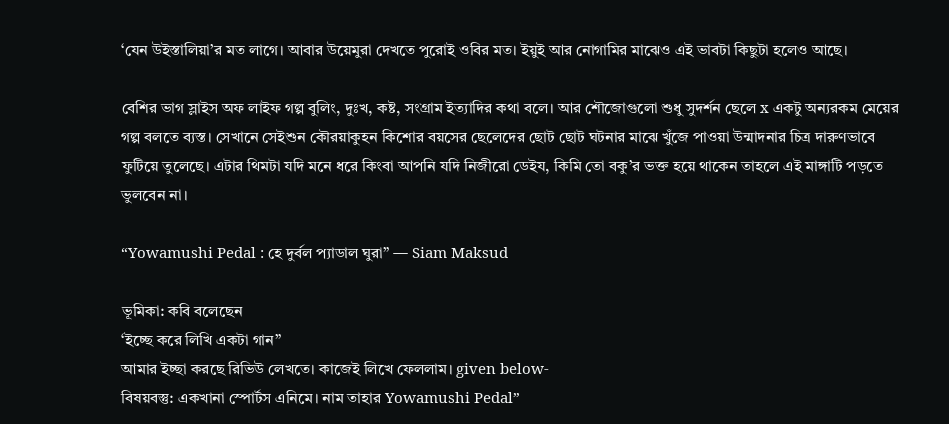‘যেন উইস্তালিয়া’র মত লাগে। আবার উয়েমুরা দেখতে পুরোই ওবির মত। ইয়ুই আর নোগামির মাঝেও এই ভাবটা কিছুটা হলেও আছে।

বেশির ভাগ স্লাইস অফ লাইফ গল্প বুলিং, দুঃখ, কষ্ট, সংগ্রাম ইত্যাদির কথা বলে। আর শৌজোগুলো শুধু সুদর্শন ছেলে x একটু অন্যরকম মেয়ের গল্প বলতে ব্যস্ত। সেখানে সেইশুন কৌরয়াকুহন কিশোর বয়সের ছেলেদের ছোট ছোট ঘটনার মাঝে খুঁজে পাওয়া উন্মাদনার চিত্র দারুণভাবে ফুটিয়ে তুলেছে। এটার থিমটা যদি মনে ধরে কিংবা আপনি যদি নিজীরো ডেইয, কিমি তো বকু’র ভক্ত হয়ে থাকেন তাহলে এই মাঙ্গাটি পড়তে ভুলবেন না।

“Yowamushi Pedal : হে দুর্বল প্যাডাল ঘুরা” — Siam Maksud

ভূমিকা: কবি বলেছেন
‘ইচ্ছে করে লিখি একটা গান”
আমার ইচ্ছা করছে রিভিউ লেখতে। কাজেই লিখে ফেললাম। given below-
বিষয়বস্তু: একখানা স্পোর্টস এনিমে। নাম তাহার Yowamushi Pedal”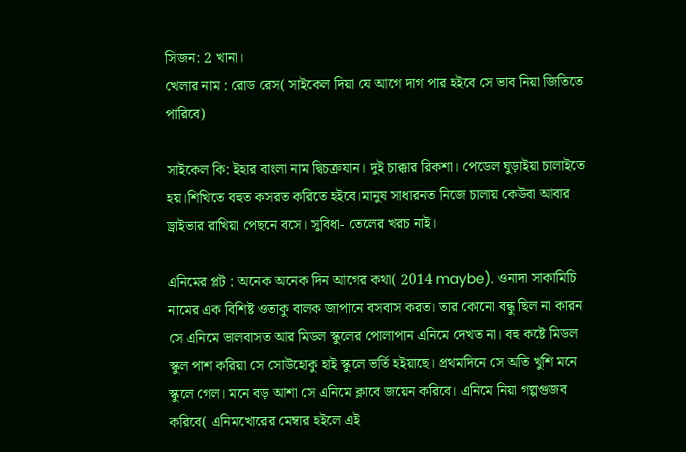সিজন: 2 খানা।
খেলার নাম : রোড রেস( সাইকেল দিয়া যে আগে দাগ পার হইবে সে ভাব নিয়া জিতিতে পারিবে)

সাইকেল কি: ইহার বাংলা নাম দ্বিচক্রযান। দুই চাক্কার রিকশা। পেডেল ঘুড়াইয়া চালাইতে হয়।শিখিতে বহুত কসরত করিতে হইবে।মানুষ সাধারনত নিজে চালায় কেউবা আবার ড্রাইভার রাখিয়া পেছনে বসে। সুবিধা- তেলের খরচ নাই।

এনিমের প্লট : অনেক অনেক দিন আগের কথা( 2014 maybe). ওনাদা সাকামিচি নামের এক বিশিষ্ট ওতাকু বালক জাপানে বসবাস করত। তার কোনো বন্ধু ছিল না কারন সে এনিমে ভালবাসত আর মিডল স্কুলের পোলাপান এনিমে দেখত না। বহু কষ্টে মিডল স্কুল পাশ করিয়া সে সোউহোকু হাই স্কুলে ভর্তি হইয়াছে। প্রথমদিনে সে অতি খুশি মনে স্কুলে গেল। মনে বড় আশা সে এনিমে ক্লাবে জয়েন করিবে। এনিমে নিয়া গল্পগুজব করিবে( এনিমখোরের মেম্বার হইলে এই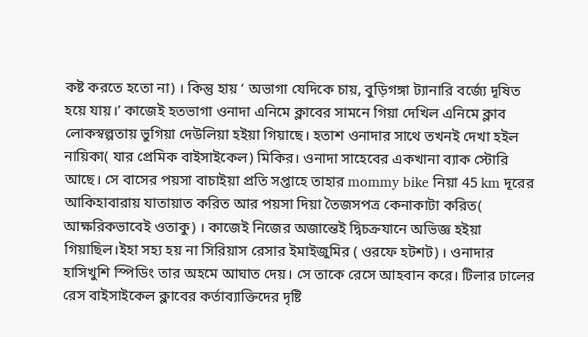কষ্ট করতে হতো না) । কিন্তু হায় ‘ অভাগা যেদিকে চায়, বুড়িগঙ্গা ট্যানারি বর্জ্যে দূষিত হয়ে যায়।’ কাজেই হতভাগা ওনাদা এনিমে ক্লাবের সামনে গিয়া দেখিল এনিমে ক্লাব লোকস্বল্পতায় ভুগিয়া দেউলিয়া হইয়া গিয়াছে। হতাশ ওনাদার সাথে তখনই দেখা হইল নায়িকা( যার প্রেমিক বাইসাইকেল) মিকির। ওনাদা সাহেবের একখানা ব্যাক স্টোরি আছে। সে বাসের পয়সা বাচাইয়া প্রতি সপ্তাহে তাহার mommy bike নিয়া 45 km দূরের আকিহাবারায় যাতায়াত করিত আর পয়সা দিয়া তৈজসপত্র কেনাকাটা করিত( আক্ষরিকভাবেই ওতাকু) । কাজেই নিজের অজান্তেই দ্বিচক্রযানে অভিজ্ঞ হইয়া গিয়াছিল।ইহা সহ্য হয় না সিরিয়াস রেসার ইমাইজুমির ( ওরফে হটশট) । ওনাদার হাসিখুশি স্পিডিং তার অহমে আঘাত দেয়। সে তাকে রেসে আহবান করে। টিলার ঢালের রেস বাইসাইকেল ক্লাবের কর্তাব্যাক্তিদের দৃষ্টি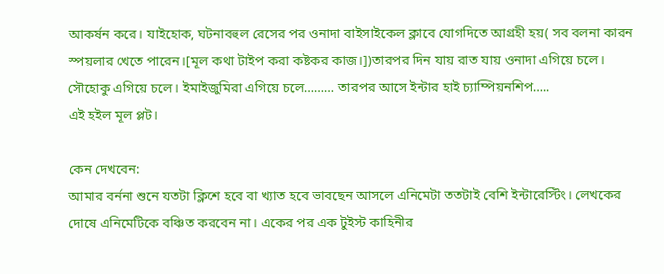আকর্ষন করে। যাইহোক, ঘটনাবহুল রেসের পর ওনাদা বাইসাইকেল ক্লাবে যোগদিতে আগ্রহী হয়( সব বলনা কারন স্পয়লার খেতে পারেন।[মূল কথা টাইপ করা কষ্টকর কাজ।])তারপর দিন যায় রাত যায় ওনাদা এগিয়ে চলে। সৌহোকু এগিয়ে চলে। ইমাইজুমিরা এগিয়ে চলে……… তারপর আসে ইন্টার হাই চ্যাম্পিয়নশিপ…..
এই হইল মূল প্লট।

কেন দেখবেন:
আমার বর্ননা শুনে যতটা ক্লিশে হবে বা খ্যাত হবে ভাবছেন আসলে এনিমেটা ততটাই বেশি ইন্টারেস্টিং। লেখকের দোষে এনিমেটিকে বঞ্চিত করবেন না। একের পর এক টুইস্ট কাহিনীর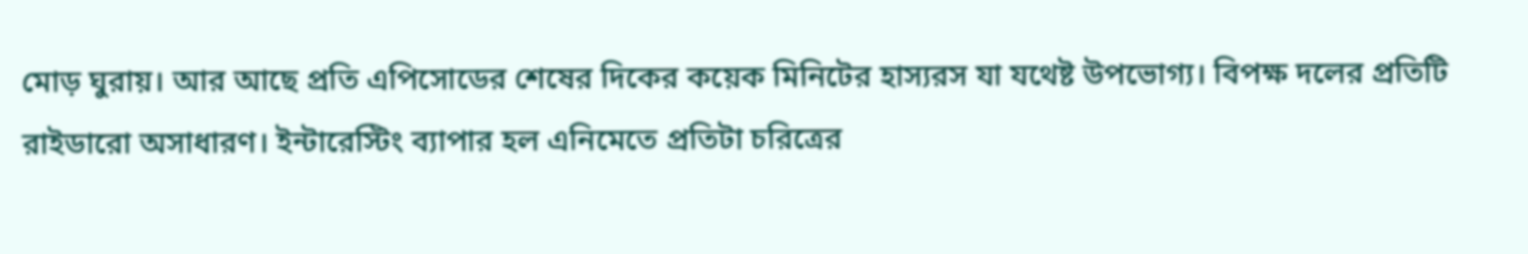মোড় ঘুরায়। আর আছে প্রতি এপিসোডের শেষের দিকের কয়েক মিনিটের হাস্যরস যা যথেষ্ট উপভোগ্য। বিপক্ষ দলের প্রতিটি রাইডারো অসাধারণ। ইন্টারেস্টিং ব্যাপার হল এনিমেতে প্রতিটা চরিত্রের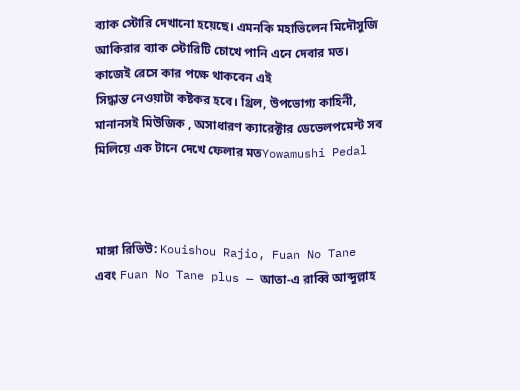ব্যাক স্টোরি দেখানো হয়েছে। এমনকি মহাভিলেন মিদৌসুজি আকিরার ব্যাক স্টোরিটি চোখে পানি এনে দেবার মত। কাজেই রেসে কার পক্ষে থাকবেন এই
সিদ্ধান্ত নেওয়াটা কষ্টকর হবে। থ্রিল, উপভোগ্য কাহিনী, মানানসই মিউজিক , অসাধারণ ক্যারেক্টার ডেভেলপমেন্ট সব মিলিয়ে এক টানে দেখে ফেলার মতYowamushi Pedal



মাঙ্গা রিভিউ: Kouishou Rajio, Fuan No Tane এবং Fuan No Tane plus — আতা-এ রাব্বি আব্দুল্লাহ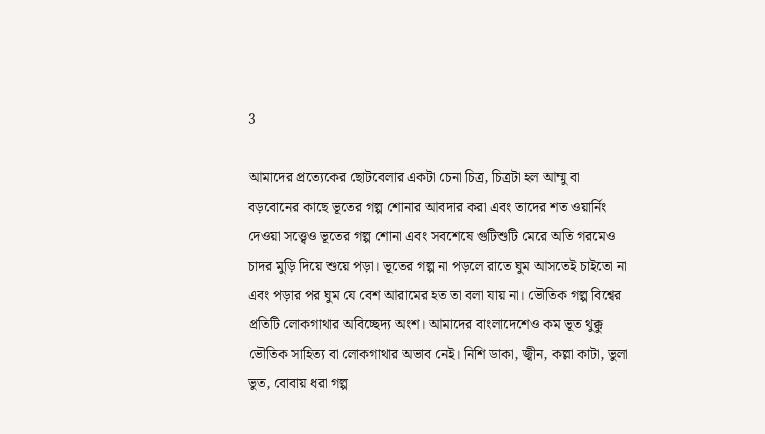3

আমাদের প্রত্যেকের ছোটবেলার একটা চেনা চিত্র, চিত্রটা হল আম্মু বা বড়বোনের কাছে ভূতের গল্প শোনার আবদার করা এবং তাদের শত ওয়ার্নিং দেওয়া সত্ত্বেও ভূতের গল্প শোনা এবং সবশেষে গুটিশুটি মেরে অতি গরমেও চাদর মুড়ি দিয়ে শুয়ে পড়া। ভূতের গল্প না পড়লে রাতে ঘুম আসতেই চাইতো না এবং পড়ার পর ঘুম যে বেশ আরামের হত তা বলা যায় না। ভৌতিক গল্প বিশ্বের প্রতিটি লোকগাথার অবিচ্ছেদ্য অংশ। আমাদের বাংলাদেশেও কম ভূত থুক্কু ভৌতিক সাহিত্য বা লোকগাথার অভাব নেই। নিশি ডাকা, জ্বীন, কল্লা কাটা, ভুলা ভুত, বোবায় ধরা গল্প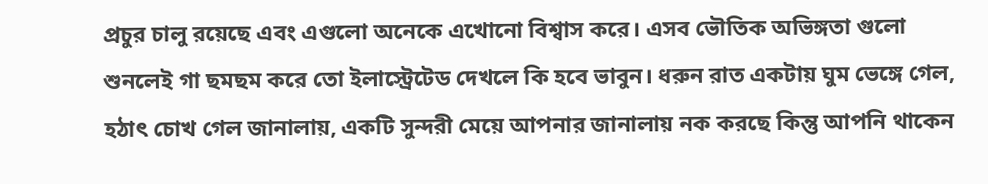প্রচুর চালু রয়েছে এবং এগুলো অনেকে এখোনো বিশ্বাস করে। এসব ভৌতিক অভিঙ্গতা গুলো শুনলেই গা ছমছম করে তো ইলাস্ট্রেটেড দেখলে কি হবে ভাবুন। ধরুন রাত একটায় ঘুম ভেঙ্গে গেল, হঠাত্‍ চোখ গেল জানালায়, একটি সুন্দরী মেয়ে আপনার জানালায় নক করছে কিন্তু আপনি থাকেন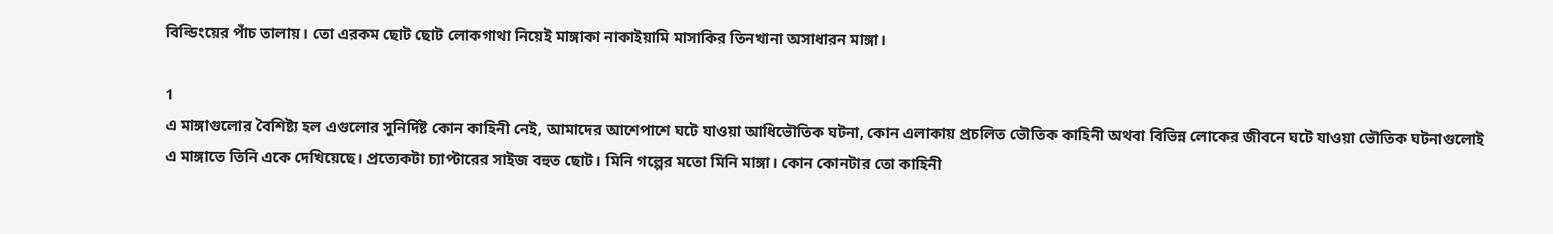বিল্ডিংয়ের পাঁচ তালায়। তো এরকম ছোট ছোট লোকগাথা নিয়েই মাঙ্গাকা নাকাইয়ামি মাসাকির তিনখানা অসাধারন মাঙ্গা।

1
এ মাঙ্গাগুলোর বৈশিষ্ট্য হল এগুলোর সুনির্দিষ্ট কোন কাহিনী নেই, আমাদের আশেপাশে ঘটে যাওয়া আধিভৌতিক ঘটনা, কোন এলাকায় প্রচলিত ভৌতিক কাহিনী অথবা বিভিন্ন লোকের জীবনে ঘটে যাওয়া ভৌতিক ঘটনাগুলোই এ মাঙ্গাতে তিনি একে দেখিয়েছে। প্রত্যেকটা চ্যাপ্টারের সাইজ বহুত ছোট। মিনি গল্পের মতো মিনি মাঙ্গা। কোন কোনটার তো কাহিনী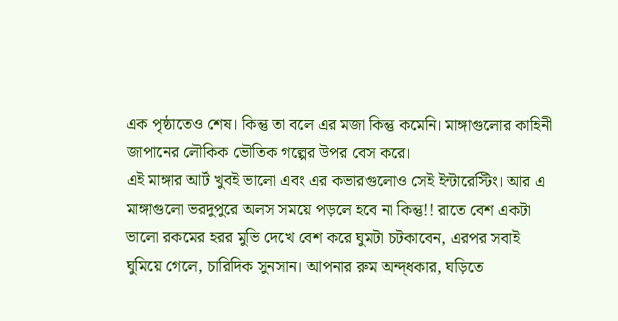এক পৃষ্ঠাতেও শেষ। কিন্তু তা বলে এর মজা কিন্তু কমেনি। মাঙ্গাগুলোর কাহিনী জাপানের লৌকিক ভৌতিক গল্পের উপর বেস করে।
এই মাঙ্গার আর্ট খুবই ভালো এবং এর কভারগুলোও সেই ইন্টারেস্টিং। আর এ মাঙ্গাগুলো ভরদুপুরে অলস সময়ে পড়লে হবে না কিন্তু!! রাতে বেশ একটা ভালো রকমের হরর মুভি দেখে বেশ করে ঘুমটা চটকাবেন, এরপর সবাই ঘুমিয়ে গেলে, চারিদিক সুনসান। আপনার রুম অন্দ্ধকার, ঘড়িতে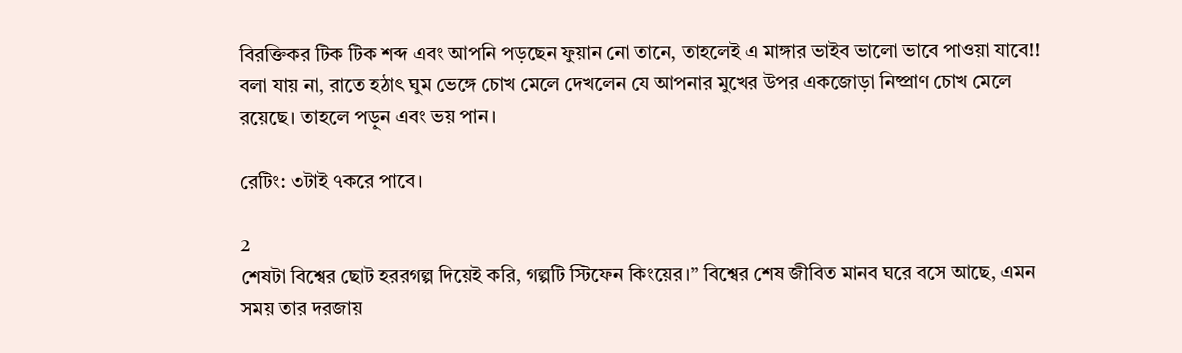বিরক্তিকর টিক টিক শব্দ এবং আপনি পড়ছেন ফুয়ান নো তানে, তাহলেই এ মাঙ্গার ভাইব ভালো ভাবে পাওয়া যাবে!! বলা যায় না, রাতে হঠাত্‍ ঘুম ভেঙ্গে চোখ মেলে দেখলেন যে আপনার মুখের উপর একজোড়া নিষ্প্রাণ চোখ মেলে রয়েছে। তাহলে পড়ুন এবং ভয় পান।

রেটিং: ৩টাই ৭করে পাবে।

2
শেষটা বিশ্বের ছোট হররগল্প দিয়েই করি, গল্পটি স্টিফেন কিংয়ের।” বিশ্বের শেষ জীবিত মানব ঘরে বসে আছে, এমন সময় তার দরজায়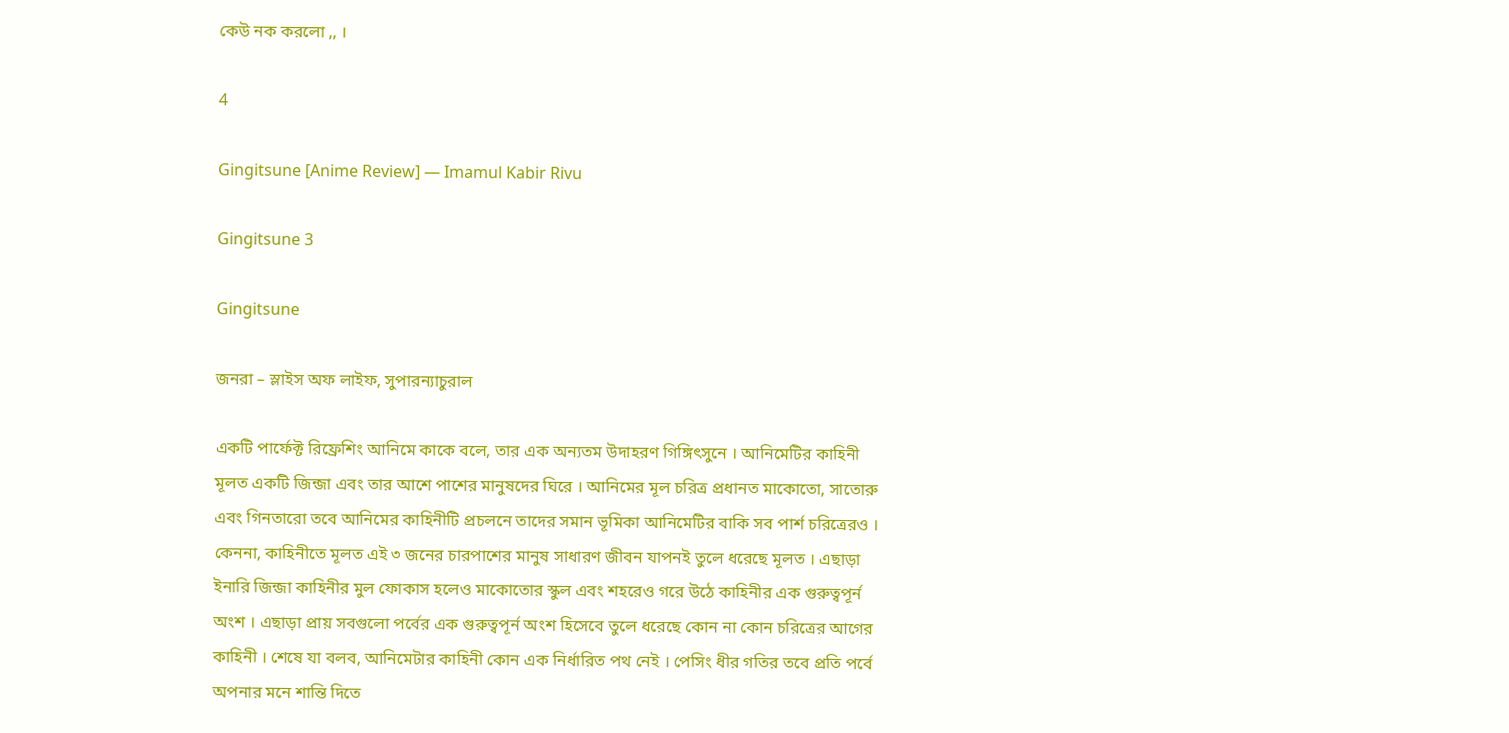কেউ নক করলো ,, ।

4

Gingitsune [Anime Review] — Imamul Kabir Rivu

Gingitsune 3

Gingitsune

জনরা – স্লাইস অফ লাইফ, সুপারন্যাচুরাল

একটি পার্ফেক্ট রিফ্রেশিং আনিমে কাকে বলে, তার এক অন্যতম উদাহরণ গিঙ্গিৎসুনে । আনিমেটির কাহিনী মূলত একটি জিন্জা এবং তার আশে পাশের মানুষদের ঘিরে । আনিমের মূল চরিত্র প্রধানত মাকোতো, সাতোরু এবং গিনতারো তবে আনিমের কাহিনীটি প্রচলনে তাদের সমান ভূমিকা আনিমেটির বাকি সব পার্শ চরিত্রেরও । কেননা, কাহিনীতে মূলত এই ৩ জনের চারপাশের মানুষ সাধারণ জীবন যাপনই তুলে ধরেছে মূলত । এছাড়া ইনারি জিন্জা কাহিনীর মুল ফোকাস হলেও মাকোতোর স্কুল এবং শহরেও গরে উঠে কাহিনীর এক গুরুত্বপূর্ন অংশ । এছাড়া প্রায় সবগুলো পর্বের এক গুরুত্বপূর্ন অংশ হিসেবে তুলে ধরেছে কোন না কোন চরিত্রের আগের কাহিনী । শেষে যা বলব, আনিমেটার কাহিনী কোন এক নির্ধারিত পথ নেই । পেসিং ধীর গতির তবে প্রতি পর্বে অপনার মনে শান্তি দিতে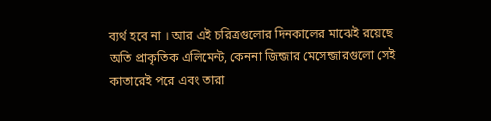ব্যর্থ হবে না । আর এই চরিত্রগুলোর দিনকালের মাঝেই রয়েছে অতি প্রাকৃতিক এলিমেন্ট, কেননা জিন্জার মেসেন্জারগুলো সেই কাতারেই পরে এবং তারা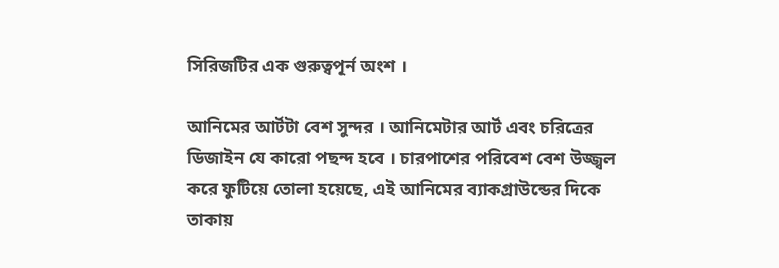সিরিজটির এক গুরুত্বপূর্ন অংশ ।

আনিমের আর্টটা বেশ সুন্দর । আনিমেটার আর্ট এবং চরিত্রের ডিজাইন যে কারো পছন্দ হবে । চারপাশের পরিবেশ বেশ উজ্জ্বল করে ফুটিয়ে তোলা হয়েছে, এই আনিমের ব্যাকগ্রাউন্ডের দিকে তাকায়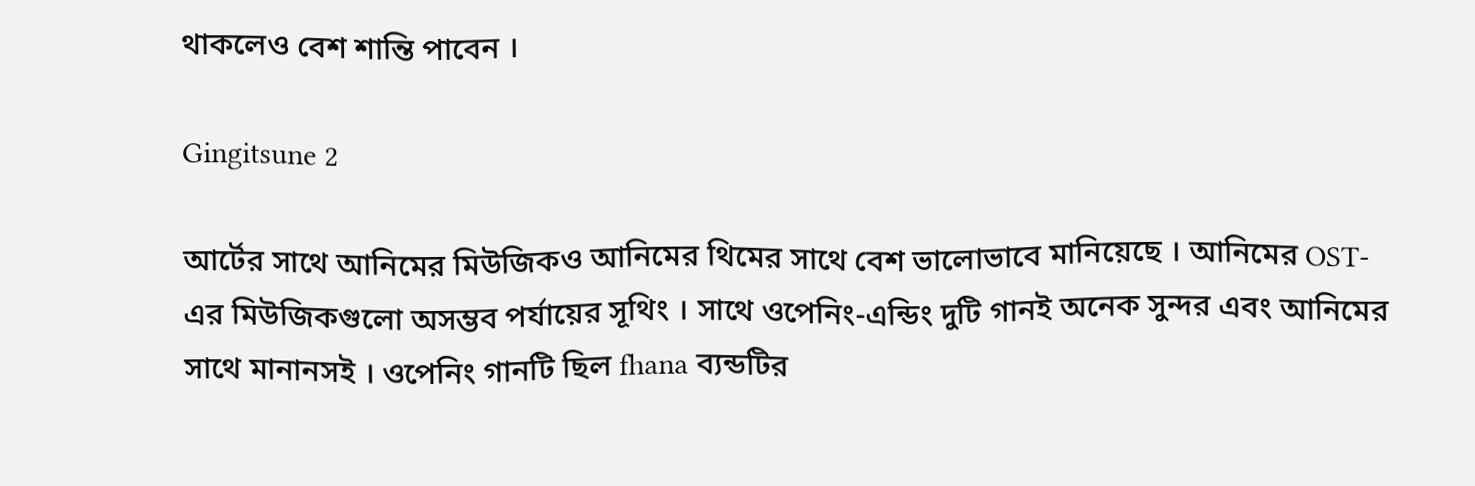থাকলেও বেশ শান্তি পাবেন ।

Gingitsune 2

আর্টের সাথে আনিমের মিউজিকও আনিমের থিমের সাথে বেশ ভালোভাবে মানিয়েছে । আনিমের OST-এর মিউজিকগুলো অসম্ভব পর্যায়ের সূথিং । সাথে ওপেনিং-এন্ডিং দুটি গানই অনেক সুন্দর এবং আনিমের সাথে মানানসই । ওপেনিং গানটি ছিল fhana ব্যন্ডটির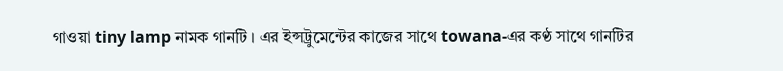গাওয়া tiny lamp নামক গানটি । এর ইন্সট্রুমেন্টের কাজের সাথে towana-এর কণ্ঠ সাথে গানটির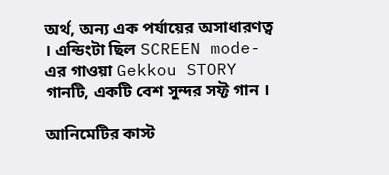অর্থ, অন্য এক পর্যায়ের অসাধারণত্ব । এন্ডিংটা ছিল SCREEN mode-এর গাওয়া Gekkou STORY গানটি, একটি বেশ সুন্দর সফ্ট গান ।

আনিমেটির কাস্ট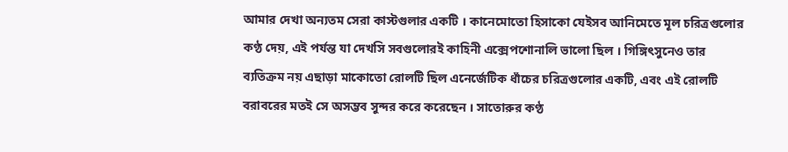আমার দেখা অন্যতম সেরা কাস্টগুলার একটি । কানেমোতো হিসাকো যেইসব আনিমেতে মূল চরিত্রগুলোর কণ্ঠ দেয়, এই পর্যন্ত যা দেখসি সবগুলোরই কাহিনী এক্সেপশোনালি ভালো ছিল । গিঙ্গিৎসুনেও তার ব্যতিক্রম নয় এছাড়া মাকোতো রোলটি ছিল এনের্জেটিক ধাঁচের চরিত্রগুলোর একটি, এবং এই রোলটি বরাবরের মতই সে অসম্ভব সুন্দর করে করেছেন । সাতোরুর কণ্ঠ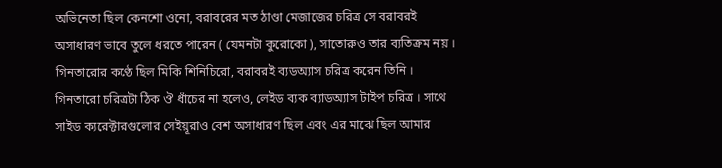অভিনেতা ছিল কেনশো ওনো, বরাবরের মত ঠাণ্ডা মেজাজের চরিত্র সে বরাবরই অসাধারণ ভাবে তুলে ধরতে পারেন ( যেমনটা কুরোকো ), সাতোরুও তার ব্যতিক্রম নয় । গিনতারোর কণ্ঠে ছিল মিকি শিনিচিরো, বরাবরই ব্যডঅ্যাস চরিত্র করেন তিনি । গিনতারো চরিত্রটা ঠিক ঔ ধাঁচের না হলেও, লেইড ব্যক ব্যাডঅ্যাস টাইপ চরিত্র । সাথে সাইড ক্যরেক্টারগুলোর সেইয়ূরাও বেশ অসাধারণ ছিল এবং এর মাঝে ছিল আমার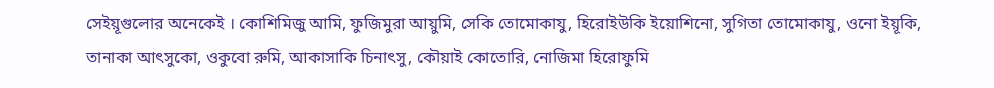সেইয়ূগুলোর অনেকেই । কোশিমিজু আমি, ফুজিমুরা আয়ুমি, সেকি তোমোকাযু, হিরোইউকি ইয়োশিনো, সুগিতা তোমোকাযু, ওনো ইয়ূকি, তানাকা আৎসুকো, ওকুবো রুমি, আকাসাকি চিনাৎসু, কৌয়াই কোতোরি, নোজিমা হিরোফুমি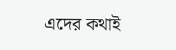এদের কথাই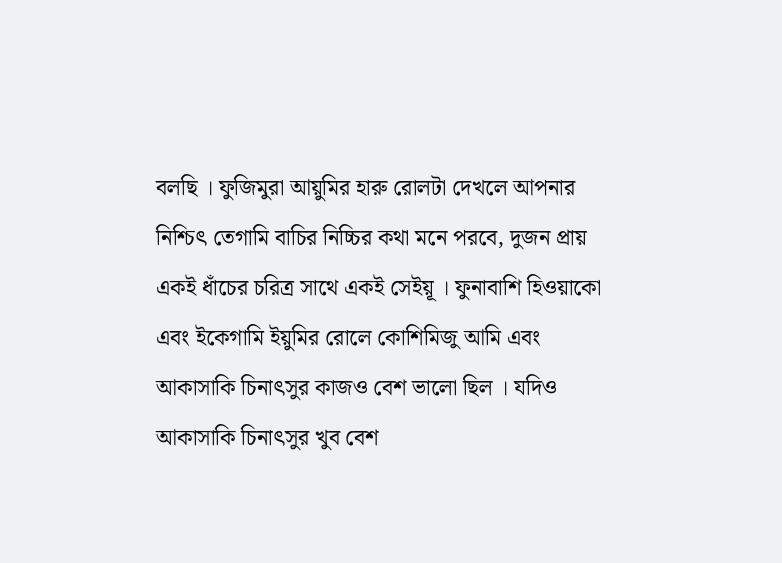বলছি । ফুজিমুরা আয়ুমির হারু রোলটা দেখলে আপনার নিশ্চিৎ তেগামি বাচির নিচ্চির কথা মনে পরবে, দুজন প্রায় একই ধাঁচের চরিত্র সাথে একই সেইয়ূ । ফুনাবাশি হিওয়াকো এবং ইকেগামি ইয়ুমির রোলে কোশিমিজু আমি এবং আকাসাকি চিনাৎসুর কাজও বেশ ভালো ছিল । যদিও আকাসাকি চিনাৎসুর খুব বেশ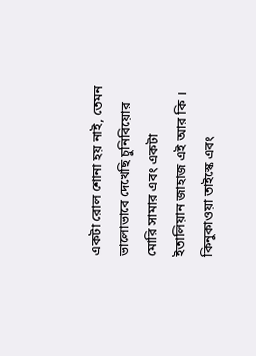একটা রোল শোনা হয় নাই, তেমন ভালোভাবে দেখেছি চুনিবিয়োর মোরি সামার এবং একটা ইতালিয়ান জাহাজ এই আর কি । কিনুকাওয়া তাইস্কে এবং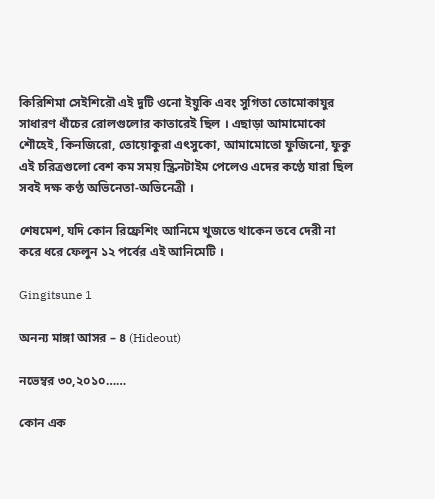কিরিশিমা সেইশিরৌ এই দুটি ওনো ইয়ুকি এবং সুগিতা তোমোকাযুর সাধারণ ধাঁচের রোলগুলোর কাতারেই ছিল । এছাড়া আমামোকো শৌহেই, কিনজিরো, তোয়োকুরা এৎসুকো, আমামোতো ফুজিনো, ফুকু এই চরিত্রগুলো বেশ কম সময় স্ক্রিনটাইম পেলেও এদের কণ্ঠে যারা ছিল সবই দক্ষ কণ্ঠ অভিনেতা-অভিনেত্রী ।

শেষমেশ, যদি কোন রিফ্রেশিং আনিমে খুজতে থাকেন তবে দেরী না করে ধরে ফেলুন ১২ পর্বের এই আনিমেটি ।

Gingitsune 1

অনন্য মাঙ্গা আসর – ৪ (Hideout)

নভেম্বর ৩০,২০১০……

কোন এক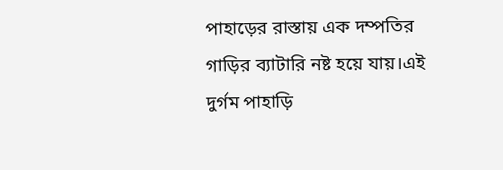পাহাড়ের রাস্তায় এক দম্পতির গাড়ির ব্যাটারি নষ্ট হয়ে যায়।এই দুর্গম পাহাড়ি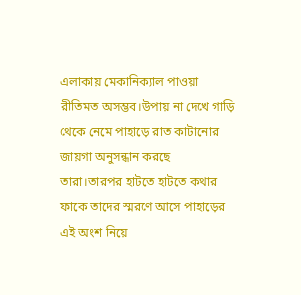এলাকায় মেকানিক্যাল পাওয়া রীতিমত অসম্ভব।উপায় না দেখে গাড়ি থেকে নেমে পাহাড়ে রাত কাটানোর জায়গা অনুসন্ধান করছে তারা।তারপর হাটতে হাটতে কথার ফাকে তাদের স্মরণে আসে পাহাড়ের এই অংশ নিয়ে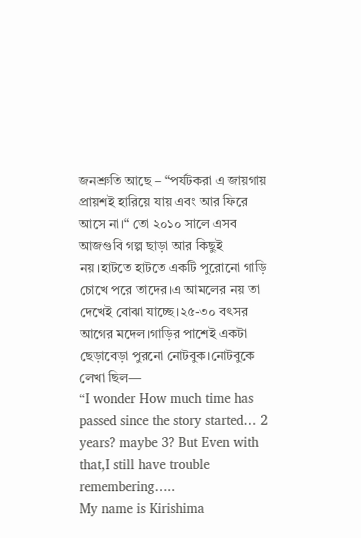জনশ্রুতি আছে – “পর্যটকরা এ জায়গায় প্রায়শই হারিয়ে যায় এবং আর ফিরে আসে না।“ তো ২০১০ সালে এসব আজগুবি গল্প ছাড়া আর কিছুই নয়।হাটতে হাটতে একটি পুরোনো গাড়ি চোখে পরে তাদের।এ আমলের নয় তা দেখেই বোঝা যাচ্ছে।২৫-৩০ বৎসর আগের মদেল।গাড়ির পাশেই একটা ছেড়াবেড়া পুরনো নোটবুক।নোটবুকে লেখা ছিল—
“I wonder How much time has passed since the story started… 2 years? maybe 3? But Even with that,I still have trouble remembering…..
My name is Kirishima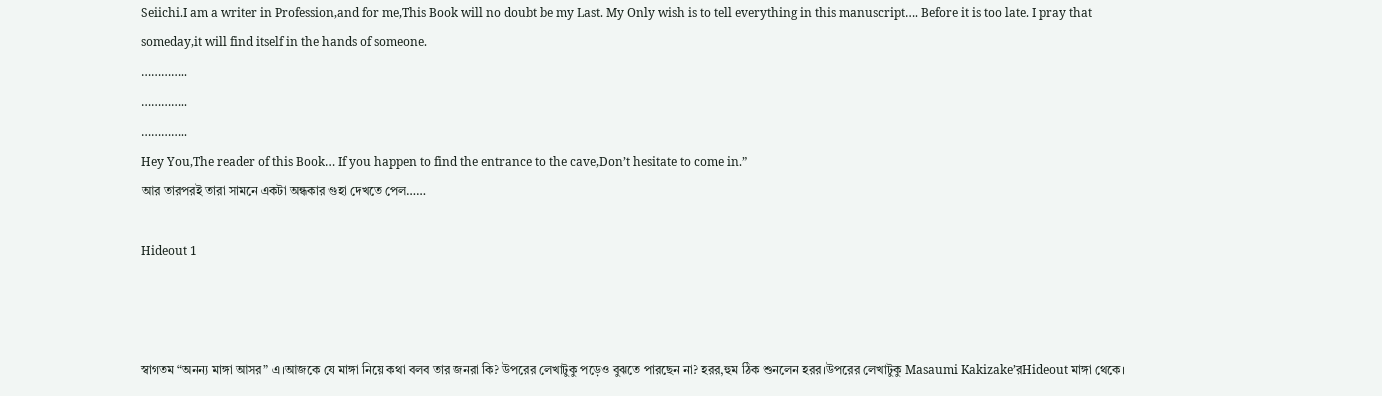Seiichi.I am a writer in Profession,and for me,This Book will no doubt be my Last. My Only wish is to tell everything in this manuscript…. Before it is too late. I pray that someday,it will find itself in the hands of someone.
…………..
…………..
…………..
Hey You,The reader of this Book… If you happen to find the entrance to the cave,Don’t hesitate to come in.”
আর তারপরই তারা সামনে একটা অন্ধকার গুহা দেখতে পেল……

Hideout 1



স্বাগতম “অনন্য মাঙ্গা আসর” এ।আজকে যে মাঙ্গা নিয়ে কথা বলব তার জনরা কি? উপরের লেখাটুকু পড়েও বুঝতে পারছেন না? হরর,হুম ঠিক শুনলেন হরর।উপরের লেখাটুকু Masaumi Kakizake’রHideout মাঙ্গা থেকে।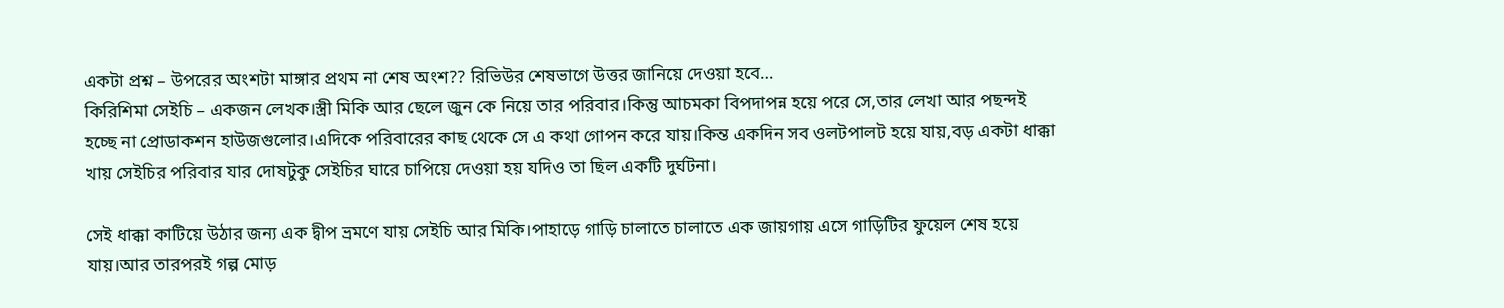একটা প্রশ্ন – উপরের অংশটা মাঙ্গার প্রথম না শেষ অংশ?? রিভিউর শেষভাগে উত্তর জানিয়ে দেওয়া হবে…
কিরিশিমা সেইচি – একজন লেখক।স্ত্রী মিকি আর ছেলে জুন কে নিয়ে তার পরিবার।কিন্তু আচমকা বিপদাপন্ন হয়ে পরে সে,তার লেখা আর পছন্দই হচ্ছে না প্রোডাকশন হাউজগুলোর।এদিকে পরিবারের কাছ থেকে সে এ কথা গোপন করে যায়।কিন্ত একদিন সব ওলটপালট হয়ে যায়,বড় একটা ধাক্কা খায় সেইচির পরিবার যার দোষটুকু সেইচির ঘারে চাপিয়ে দেওয়া হয় যদিও তা ছিল একটি দুর্ঘটনা।

সেই ধাক্কা কাটিয়ে উঠার জন্য এক দ্বীপ ভ্রমণে যায় সেইচি আর মিকি।পাহাড়ে গাড়ি চালাতে চালাতে এক জায়গায় এসে গাড়িটির ফুয়েল শেষ হয়ে যায়।আর তারপরই গল্প মোড়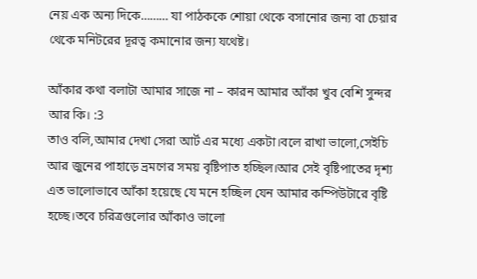নেয় এক অন্য দিকে……… যা পাঠককে শোয়া থেকে বসানোর জন্য বা চেয়ার থেকে মনিটরের দূরত্ব কমানোর জন্য যথেষ্ট।

আঁকার কথা বলাটা আমার সাজে না – কারন আমার আঁকা খুব বেশি সুন্দর আর কি। :3
তাও বলি,আমার দেখা সেরা আর্ট এর মধ্যে একটা।বলে রাখা ভালো,সেইচি আর জুনের পাহাড়ে ভ্রমণের সময় বৃষ্টিপাত হচ্ছিল।আর সেই বৃষ্টিপাতের দৃশ্য এত ভালোভাবে আঁকা হয়েছে যে মনে হচ্ছিল যেন আমার কম্পিউটারে বৃষ্টি হচ্ছে।তবে চরিত্রগুলোর আঁকাও ভালো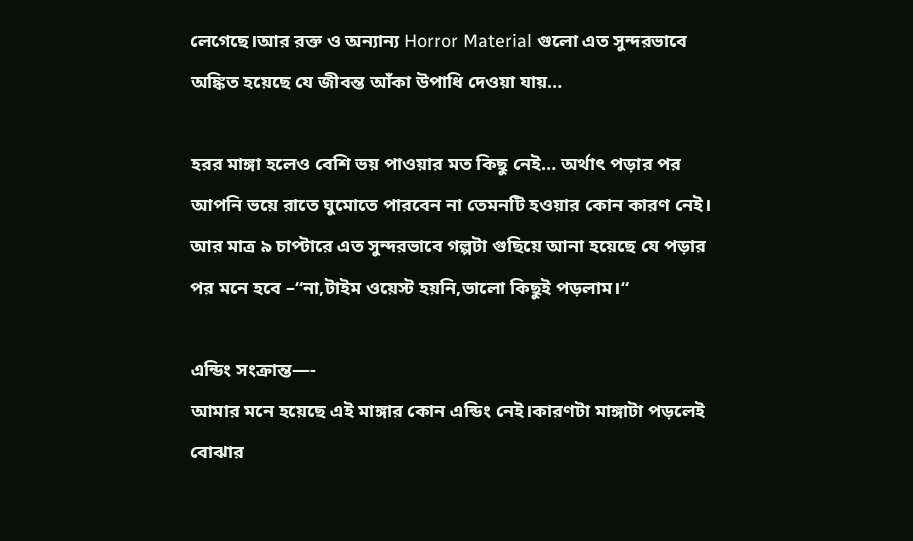লেগেছে।আর রক্ত ও অন্যান্য Horror Material গুলো এত সুন্দরভাবে অঙ্কিত হয়েছে যে জীবন্ত আঁকা উপাধি দেওয়া যায়…

হরর মাঙ্গা হলেও বেশি ভয় পাওয়ার মত কিছু নেই… অর্থাৎ পড়ার পর আপনি ভয়ে রাতে ঘুমোতে পারবেন না তেমনটি হওয়ার কোন কারণ নেই।
আর মাত্র ৯ চাপ্টারে এত সুন্দরভাবে গল্পটা গুছিয়ে আনা হয়েছে যে পড়ার পর মনে হবে –“না,টাইম ওয়েস্ট হয়নি,ভালো কিছুই পড়লাম।“

এন্ডিং সংক্রান্ত—-
আমার মনে হয়েছে এই মাঙ্গার কোন এন্ডিং নেই।কারণটা মাঙ্গাটা পড়লেই বোঝার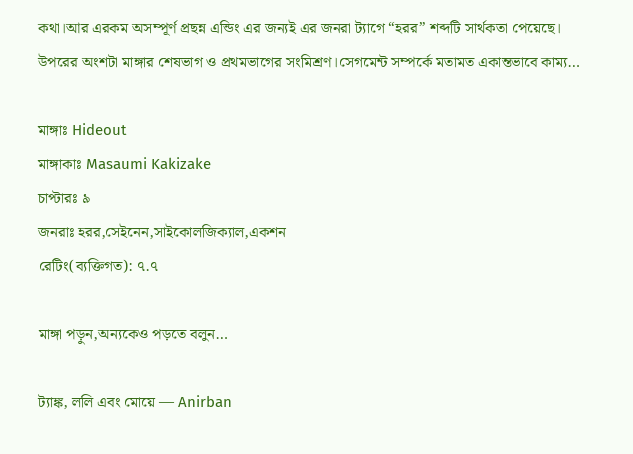কথা।আর এরকম অসম্পূর্ণ প্রছন্ন এন্ডিং এর জন্যই এর জনরা ট্যাগে “হরর” শব্দটি সার্থকতা পেয়েছে।
উপরের অংশটা মাঙ্গার শেষভাগ ও প্রথমভাগের সংমিশ্রণ।সেগমেন্ট সম্পর্কে মতামত একান্তভাবে কাম্য…

মাঙ্গাঃ Hideout
মাঙ্গাকাঃ Masaumi Kakizake
চাপ্টারঃ ৯
জনরাঃ হরর,সেইনেন,সাইকোলজিক্যাল,একশন
রেটিং(ব্যক্তিগত): ৭.৭

মাঙ্গা পড়ুন,অন্যকেও পড়তে বলুন…

ট্যাঙ্ক, ললি এবং মোয়ে — Anirban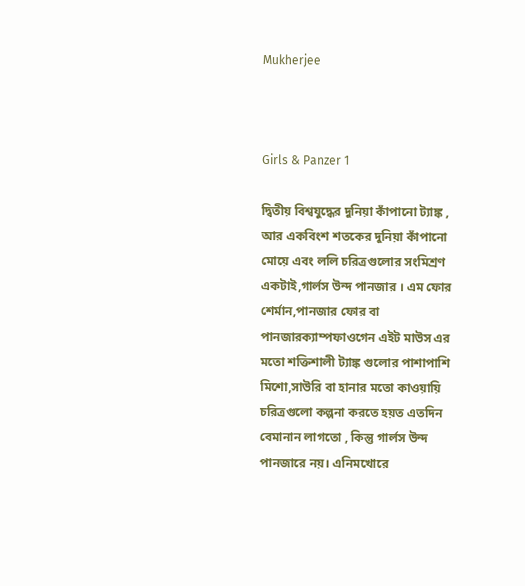Mukherjee



Girls & Panzer 1

দ্বিতীয় বিশ্বযুদ্ধের দুনিয়া কাঁপানো ট্যাঙ্ক , আর একবিংশ শতকের দুনিয়া কাঁপানো মোয়ে এবং ললি চরিত্রগুলোর সংমিশ্রণ একটাই,গার্লস উন্দ পানজার । এম ফোর শের্মান,পানজার ফোর বা পানজারক্যাম্পফাওগেন এইট মাউস এর মতো শক্তিশালী ট্যাঙ্ক গুলোর পাশাপাশি মিশো,সাউরি বা হানার মতো কাওয়ায়ি চরিত্রগুলো কল্পনা করতে হয়ত এতদিন বেমানান লাগতো , কিন্তু গার্লস উন্দ পানজারে নয়। এনিমখোরে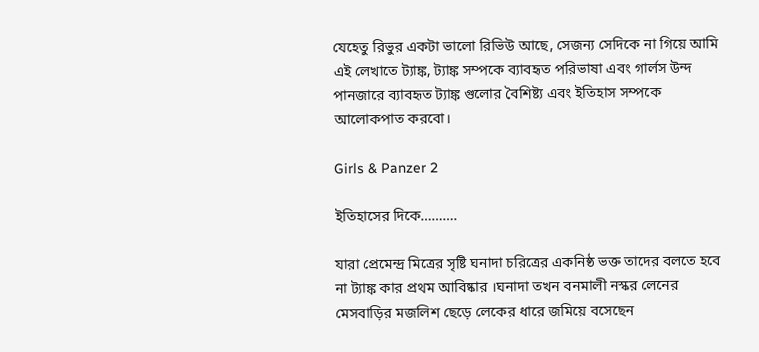যেহেতু রিভুর একটা ভালো রিভিউ আছে, সেজন্য সেদিকে না গিয়ে আমি এই লেখাতে ট্যাঙ্ক, ট্যাঙ্ক সম্পকে ব্যাবহৃত পরিভাষা এবং গার্লস উন্দ পানজারে ব্যাবহৃত ট্যাঙ্ক গুলোর বৈশিষ্ট্য এবং ইতিহাস সম্পকে আলোকপাত করবো।

Girls & Panzer 2

ইতিহাসের দিকে……….

যারা প্রেমেন্দ্র মিত্রের সৃষ্টি ঘনাদা চরিত্রের একনিষ্ঠ ভক্ত তাদের বলতে হবে না ট্যাঙ্ক কার প্রথম আবিষ্কার ।ঘনাদা তখন বনমালী নস্কর লেনের মেসবাড়ির মজলিশ ছেড়ে লেকের ধারে জমিয়ে বসেছেন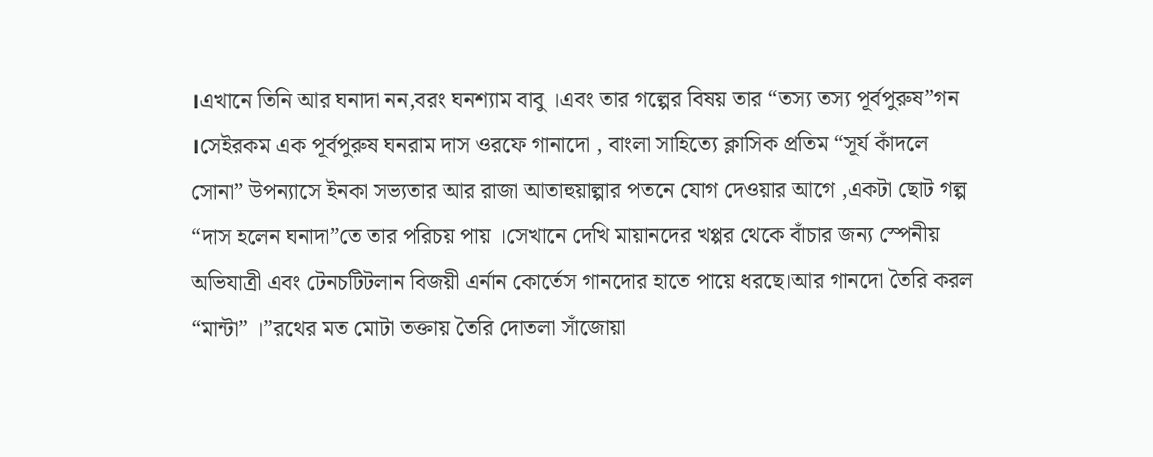।এখানে তিনি আর ঘনাদা নন,বরং ঘনশ্যাম বাবু ।এবং তার গল্পের বিষয় তার “তস্য তস্য পূর্বপুরুষ”গন ।সেইরকম এক পূর্বপুরুষ ঘনরাম দাস ওরফে গানাদো , বাংলা সাহিত্যে ক্লাসিক প্রতিম “সূর্য কাঁদলে সোনা” উপন্যাসে ইনকা সভ্যতার আর রাজা আতাহুয়াল্পার পতনে যোগ দেওয়ার আগে ,একটা ছোট গল্প “দাস হলেন ঘনাদা”তে তার পরিচয় পায় ।সেখানে দেখি মায়ানদের খপ্পর থেকে বাঁচার জন্য স্পেনীয় অভিযাত্রী এবং টেনচটিটলান বিজয়ী এর্নান কোর্তেস গানদোর হাতে পায়ে ধরছে।আর গানদো তৈরি করল “মান্টা” ।”রথের মত মোটা তক্তায় তৈরি দোতলা সাঁজোয়া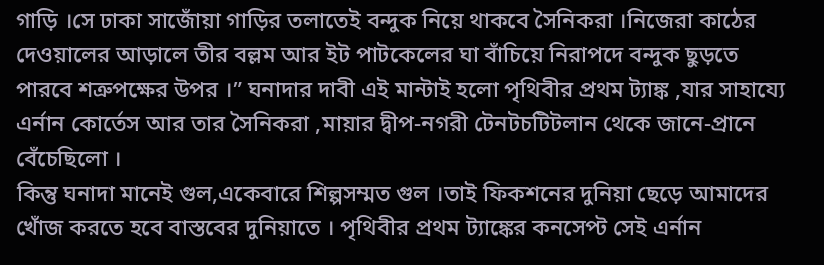গাড়ি ।সে ঢাকা সাজোঁয়া গাড়ির তলাতেই বন্দুক নিয়ে থাকবে সৈনিকরা ।নিজেরা কাঠের দেওয়ালের আড়ালে তীর বল্লম আর ইট পাটকেলের ঘা বাঁচিয়ে নিরাপদে বন্দুক ছুড়তে পারবে শত্রুপক্ষের উপর ।” ঘনাদার দাবী এই মান্টাই হলো পৃথিবীর প্রথম ট্যাঙ্ক ,যার সাহায্যে এর্নান কোর্তেস আর তার সৈনিকরা ,মায়ার দ্বীপ-নগরী টেনটচটিটলান থেকে জানে-প্রানে বেঁচেছিলো ।
কিন্তু ঘনাদা মানেই গুল,একেবারে শিল্পসম্মত গুল ।তাই ফিকশনের দুনিয়া ছেড়ে আমাদের খোঁজ করতে হবে বাস্তবের দুনিয়াতে । পৃথিবীর প্রথম ট্যাঙ্কের কনসেপ্ট সেই এর্নান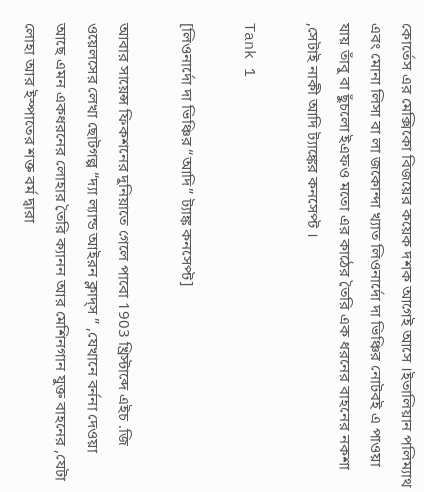কোর্তেস এর মেক্সিকো বিজয়ের কয়েক দশক আগেই আসে ।ইতালিয়ান পলিম্যাথ এবং মোনা লিসা বা লা জকোন্দা খ্যাত লিওনার্দো দা ভিঞ্চির নোটবই এ পাওয়া যায় তাঁবু বা ছুঁচলো ইএফও মতো এর কাঠের তৈরি এক ধরনের বাহনের নকশা ,সেটাই নাকী আদি ট্যাঙ্কের কনসেপ্ট ।

Tank 1

[লিওনার্দো দা ভিঞ্চির “আদি” ট্যাঙ্ক কনসেপ্ট]

আবার সায়েন্স ফিকশনের দুনিয়াতে গেলে পাবো 1903 খ্রিস্টাব্দে এইচ .জি ওয়েলসের লেখা ছোটগল্প “দ্যা ল্যান্ড আইরন ক্লাদ্স ” ,যেখানে বর্ননা দেওয়া আছে এমন একধরনের লোহার তৈরি ক্যানন আর মেশিনগান যুক্ত বাহনের ,যেটা লোহা আর ইস্পাতের শক্ত বর্ম দ্বারা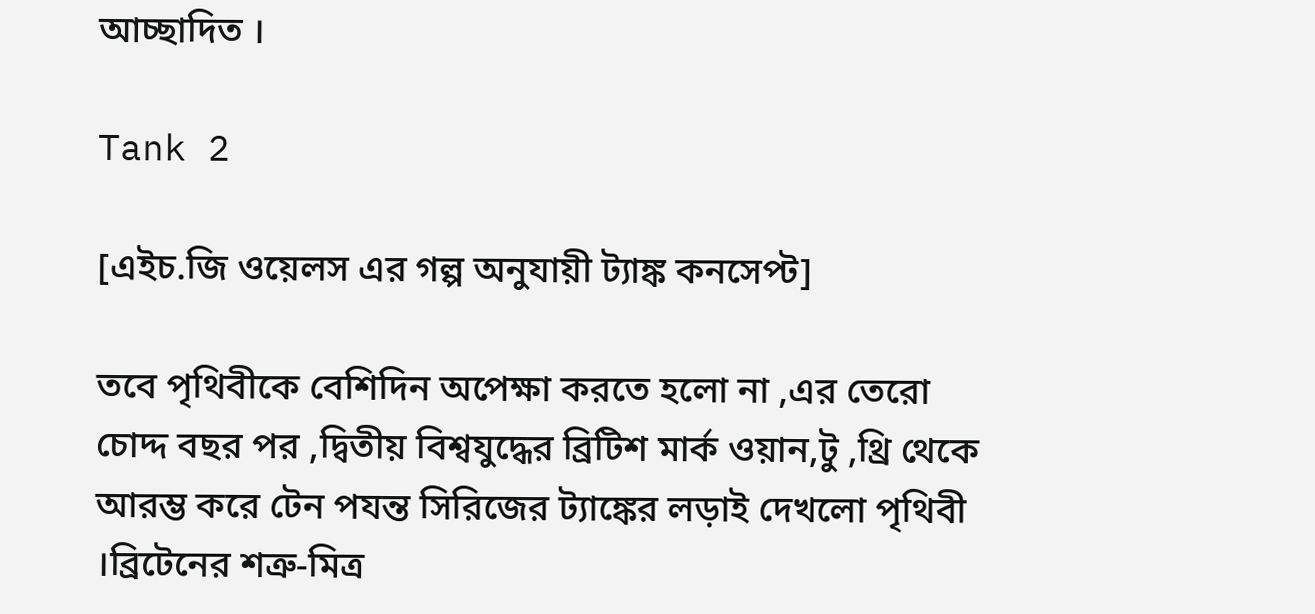আচ্ছাদিত ।

Tank 2

[এইচ.জি ওয়েলস এর গল্প অনুযায়ী ট্যাঙ্ক কনসেপ্ট]

তবে পৃথিবীকে বেশিদিন অপেক্ষা করতে হলো না ,এর তেরো চোদ্দ বছর পর ,দ্বিতীয় বিশ্বযুদ্ধের ব্রিটিশ মার্ক ওয়ান,টু ,থ্রি থেকে আরম্ভ করে টেন পযন্ত সিরিজের ট্যাঙ্কের লড়াই দেখলো পৃথিবী ।ব্রিটেনের শত্রু-মিত্র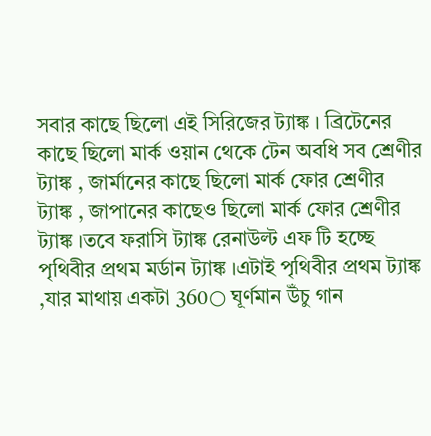সবার কাছে ছিলো এই সিরিজের ট্যাঙ্ক । ব্রিটেনের কাছে ছিলো মার্ক ওয়ান থেকে টেন অবধি সব শ্রেণীর ট্যাঙ্ক , জার্মানের কাছে ছিলো মার্ক ফোর শ্রেণীর ট্যাঙ্ক , জাপানের কাছেও ছিলো মার্ক ফোর শ্রেণীর ট্যাঙ্ক ।তবে ফরাসি ট্যাঙ্ক রেনাউল্ট এফ টি হচ্ছে পৃথিবীর প্রথম মর্ডান ট্যাঙ্ক ।এটাই পৃথিবীর প্রথম ট্যাঙ্ক ,যার মাথায় একটা 360○ ঘূর্ণমান উঁচু গান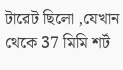টারেট ছিলো ,যেখান থেকে 37 মিমি শর্ট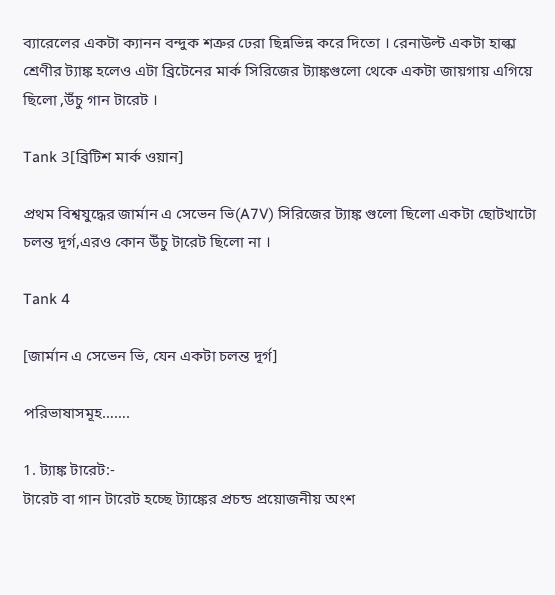ব্যারেলের একটা ক্যানন বন্দুক শত্রুর ঢেরা ছিন্নভিন্ন করে দিতো । রেনাউল্ট একটা হাল্কা শ্রেণীর ট্যাঙ্ক হলেও এটা ব্রিটেনের মার্ক সিরিজের ট্যাঙ্কগুলো থেকে একটা জায়গায় এগিয়ে ছিলো ,উঁচু গান টারেট ।

Tank 3[ব্রিটিশ মার্ক ওয়ান]

প্রথম বিশ্বযুদ্ধের জার্মান এ সেভেন ভি(A7V) সিরিজের ট্যাঙ্ক গুলো ছিলো একটা ছোটখাটো চলন্ত দূর্গ,এরও কোন উঁচু টারেট ছিলো না ।

Tank 4

[জার্মান এ সেভেন ভি, যেন একটা চলন্ত দূর্গ]

পরিভাষাসমূহ…….

1. ট্যাঙ্ক টারেট:-
টারেট বা গান টারেট হচ্ছে ট্যাঙ্কের প্রচন্ড প্রয়োজনীয় অংশ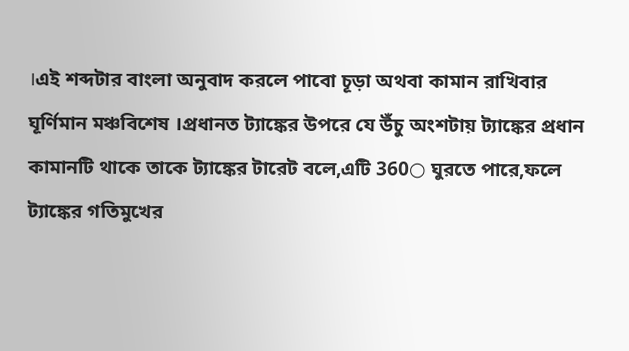।এই শব্দটার বাংলা অনুবাদ করলে পাবো চূড়া অথবা কামান রাখিবার ঘূর্ণিমান মঞ্চবিশেষ ।প্রধানত ট্যাঙ্কের উপরে যে উঁচু অংশটায় ট্যাঙ্কের প্রধান কামানটি থাকে তাকে ট্যাঙ্কের টারেট বলে,এটি 360○ ঘুরতে পারে,ফলে ট্যাঙ্কের গতিমুখের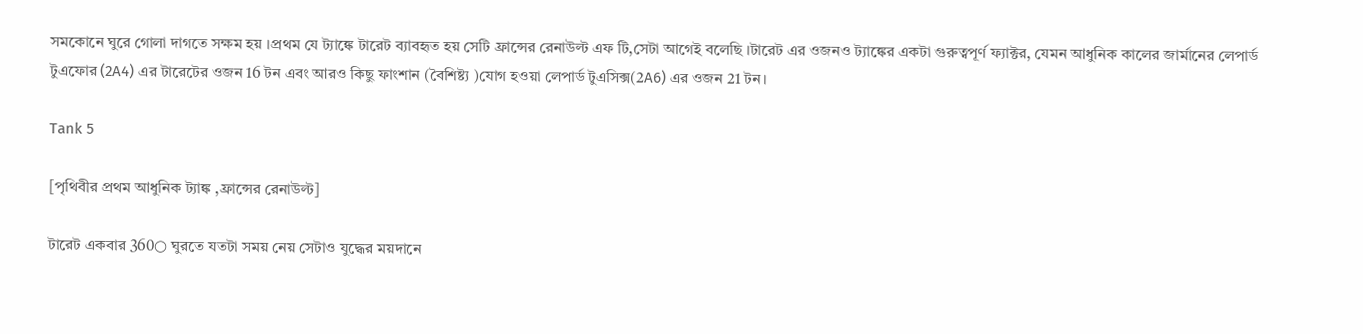সমকোনে ঘুরে গোলা দাগতে সক্ষম হয় ।প্রথম যে ট্যাঙ্কে টারেট ব্যাবহৃত হয় সেটি ফ্রান্সের রেনাউল্ট এফ টি,সেটা আগেই বলেছি ।টারেট এর ওজনও ট্যাঙ্কের একটা গুরুত্বপূর্ণ ফ্যাক্টর, যেমন আধুনিক কালের জার্মানের লেপার্ড টুএফোর (2A4) এর টারেটের ওজন 16 টন এবং আরও কিছু ফাংশান (বৈশিষ্ট্য )যোগ হওয়া লেপার্ড টুএসিক্স(2A6) এর ওজন 21 টন।

Tank 5

[পৃথিবীর প্রথম আধুনিক ট্যাঙ্ক ,ফ্রান্সের রেনাউল্ট]

টারেট একবার 360○ ঘুরতে যতটা সময় নেয় সেটাও যুদ্ধের ময়দানে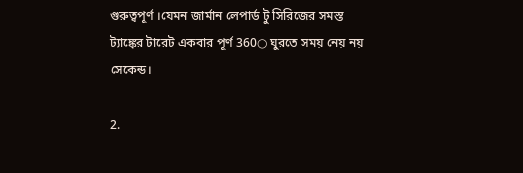গুরুত্বপূর্ণ ।যেমন জার্মান লেপার্ড টু সিরিজের সমস্ত ট্যাঙ্কের টারেট একবার পূর্ণ 360○ ঘুরতে সময় নেয় নয় সেকেন্ড।

2.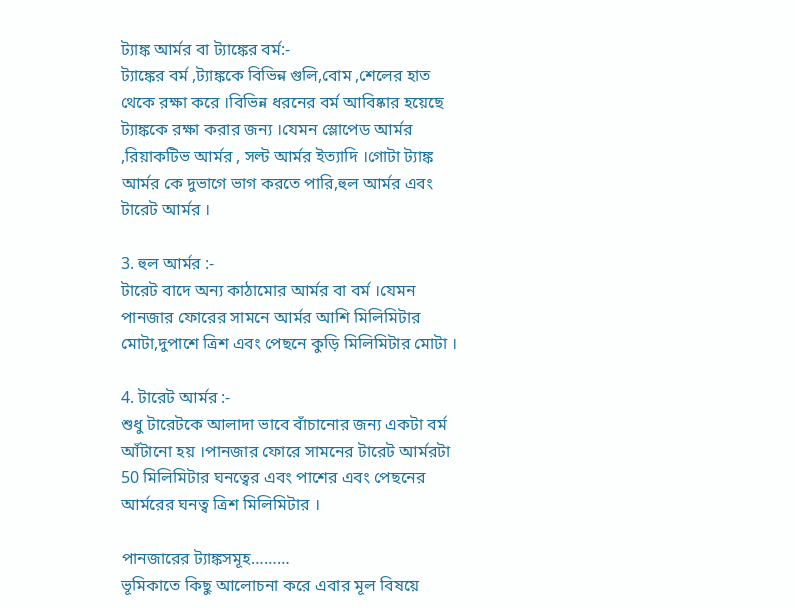ট্যাঙ্ক আর্মর বা ট্যাঙ্কের বর্ম:-
ট্যাঙ্কের বর্ম ,ট্যাঙ্ককে বিভিন্ন গুলি,বোম ,শেলের হাত থেকে রক্ষা করে ।বিভিন্ন ধরনের বর্ম আবিষ্কার হয়েছে ট্যাঙ্ককে রক্ষা করার জন্য ।যেমন স্লোপেড আর্মর ,রিয়াকটিভ আর্মর , সল্ট আর্মর ইত্যাদি ।গোটা ট্যাঙ্ক আর্মর কে দুভাগে ভাগ করতে পারি,হুল আর্মর এবং টারেট আর্মর ।

3. হুল আর্মর :-
টারেট বাদে অন্য কাঠামোর আর্মর বা বর্ম ।যেমন পানজার ফোরের সামনে আর্মর আশি মিলিমিটার মোটা,দুপাশে ত্রিশ এবং পেছনে কুড়ি মিলিমিটার মোটা ।

4. টারেট আর্মর :-
শুধু টারেটকে আলাদা ভাবে বাঁচানোর জন্য একটা বর্ম আঁটানো হয় ।পানজার ফোরে সামনের টারেট আর্মরটা 50 মিলিমিটার ঘনত্বের এবং পাশের এবং পেছনের আর্মরের ঘনত্ব ত্রিশ মিলিমিটার ।

পানজারের ট্যাঙ্কসমূহ………
ভূমিকাতে কিছু আলোচনা করে এবার মূল বিষয়ে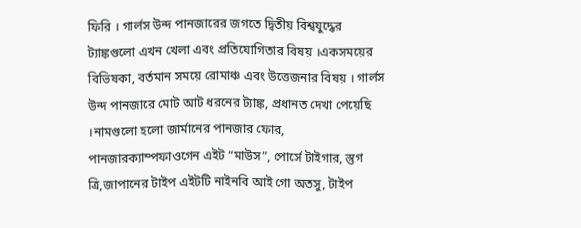ফিরি । গার্লস উন্দ পানজারের জগতে দ্বিতীয় বিশ্বযুদ্ধের ট্যাঙ্কগুলো এখন খেলা এবং প্রতিযোগিতার বিষয় ।একসময়ের বিভিষকা, বর্তমান সময়ে রোমাঞ্চ এবং উত্তেজনার বিষয় । গার্লস উন্দ পানজারে মোট আট ধরনের ট্যাঙ্ক, প্রধানত দেখা পেয়েছি ।নামগুলো হলো জার্মানের পানজার ফোর, পানজারক্যাম্পফাওগেন এইট “মাউস”, পোর্সে টাইগার, স্তুগ ত্রি,জাপানের টাইপ এইটটি নাইনবি আই গো অতসু, টাইপ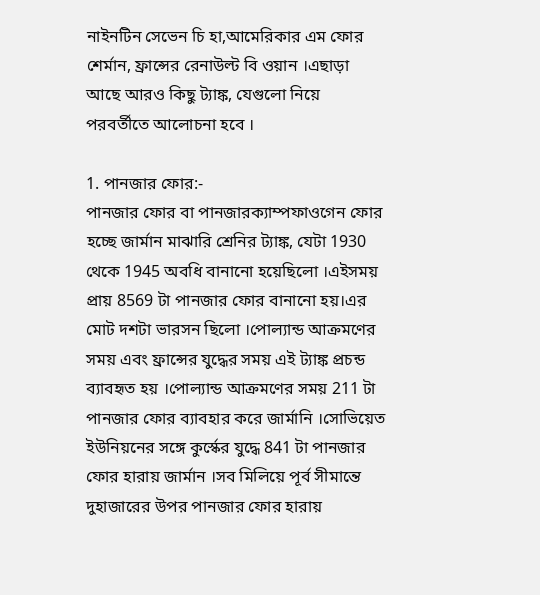নাইনটিন সেভেন চি হা,আমেরিকার এম ফোর শের্মান, ফ্রান্সের রেনাউল্ট বি ওয়ান ।এছাড়া আছে আরও কিছু ট্যাঙ্ক, যেগুলো নিয়ে পরবর্তীতে আলোচনা হবে ।

1. পানজার ফোর:-
পানজার ফোর বা পানজারক্যাম্পফাওগেন ফোর হচ্ছে জার্মান মাঝারি শ্রেনির ট্যাঙ্ক, যেটা 1930 থেকে 1945 অবধি বানানো হয়েছিলো ।এইসময় প্রায় 8569 টা পানজার ফোর বানানো হয়।এর মোট দশটা ভারসন ছিলো ।পোল্যান্ড আক্রমণের সময় এবং ফ্রান্সের যুদ্ধের সময় এই ট্যাঙ্ক প্রচন্ড ব্যাবহৃত হয় ।পোল্যান্ড আক্রমণের সময় 211 টা পানজার ফোর ব্যাবহার করে জার্মানি ।সোভিয়েত ইউনিয়নের সঙ্গে কুর্স্কের যুদ্ধে 841 টা পানজার ফোর হারায় জার্মান ।সব মিলিয়ে পূর্ব সীমান্তে দুহাজারের উপর পানজার ফোর হারায়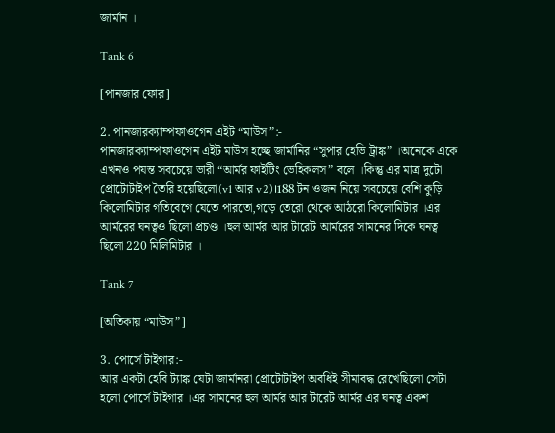জার্মান ।

Tank 6

[পানজার ফোর]

2. পানজারক্যাম্পফাওগেন এইট “মাউস”:-
পানজারক্যাম্পফাওগেন এইট মাউস হচ্ছে জার্মানির “সুপার হেভি ট্রাঙ্ক” ।অনেকে একে এখনও পযন্ত সবচেয়ে ভারী “আর্মর ফাইটিং ভেহিকলস” বলে ।কিন্তু এর মাত্র দুটো প্রোটোটাইপ তৈরি হয়েছিলো(v1 আর v2)।188 টন ওজন নিয়ে সবচেয়ে বেশি কুড়ি কিলোমিটার গতিবেগে যেতে পারতো,গড়ে তেরো থেকে আঠরো কিলোমিটার ।এর আর্মরের ঘনত্বও ছিলো প্রচণ্ড ।হুল আর্মর আর টারেট আর্মরের সামনের দিকে ঘনত্ব ছিলো 220 মিলিমিটার ।

Tank 7

[অতিকায় “মাউস”]

3. পোর্সে টাইগার:-
আর একটা হেবি ট্যাঙ্ক যেটা জার্মানরা প্রোটোটাইপ অবধিই সীমাবদ্ধ রেখেছিলো সেটা হলো পোর্সে টাইগার ।এর সামনের হুল আর্মর আর টারেট আর্মর এর ঘনত্ব একশ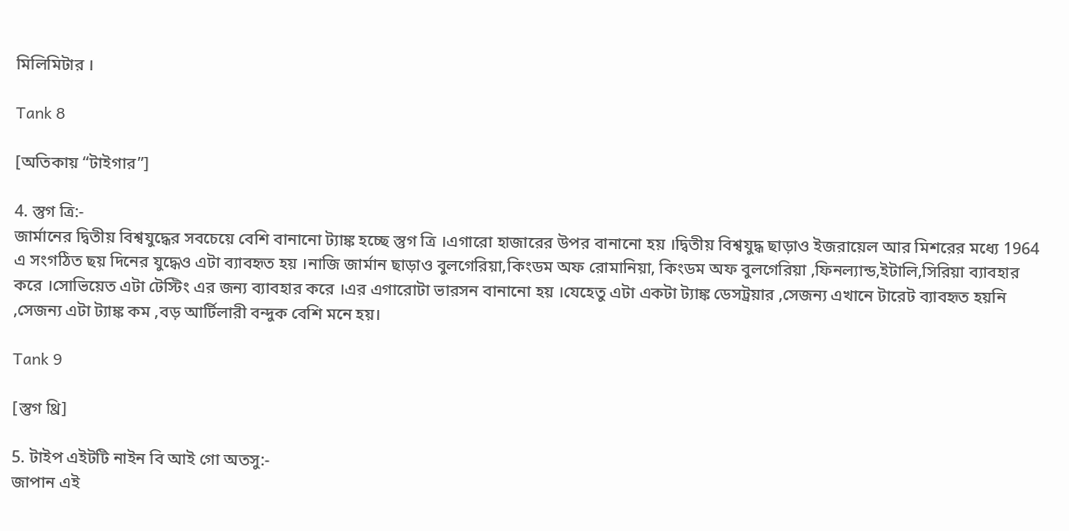মিলিমিটার ।

Tank 8

[অতিকায় “টাইগার”]

4. স্তুগ ত্রি:-
জার্মানের দ্বিতীয় বিশ্বযুদ্ধের সবচেয়ে বেশি বানানো ট্যাঙ্ক হচ্ছে স্তুগ ত্রি ।এগারো হাজারের উপর বানানো হয় ।দ্বিতীয় বিশ্বযুদ্ধ ছাড়াও ইজরায়েল আর মিশরের মধ্যে 1964 এ সংগঠিত ছয় দিনের যুদ্ধেও এটা ব্যাবহৃত হয় ।নাজি জার্মান ছাড়াও বুলগেরিয়া,কিংডম অফ রোমানিয়া, কিংডম অফ বুলগেরিয়া ,ফিনল্যান্ড,ইটালি,সিরিয়া ব্যাবহার করে ।সোভিয়েত এটা টেস্টিং এর জন্য ব্যাবহার করে ।এর এগারোটা ভারসন বানানো হয় ।যেহেতু এটা একটা ট্যাঙ্ক ডেসট্রয়ার ,সেজন্য এখানে টারেট ব্যাবহৃত হয়নি ,সেজন্য এটা ট্যাঙ্ক কম ,বড় আর্টিলারী বন্দুক বেশি মনে হয়।

Tank 9

[স্তুগ থ্রি]

5. টাইপ এইটটি নাইন বি আই গো অতসু:-
জাপান এই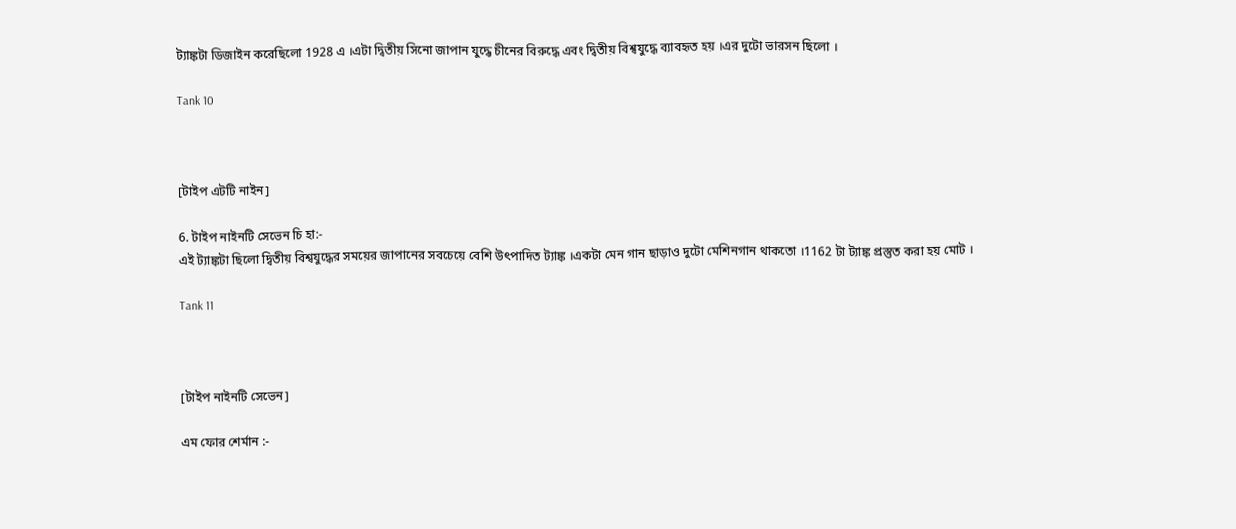ট্যাঙ্কটা ডিজাইন করেছিলো 1928 এ ।এটা দ্বিতীয় সিনো জাপান যুদ্ধে চীনের বিরুদ্ধে এবং দ্বিতীয় বিশ্বযুদ্ধে ব্যাবহৃত হয় ।এর দুটো ভারসন ছিলো ।

Tank 10



[টাইপ এটটি নাইন]

6. টাইপ নাইনটি সেভেন চি হা:-
এই ট্যাঙ্কটা ছিলো দ্বিতীয় বিশ্বযুদ্ধের সময়ের জাপানের সবচেয়ে বেশি উৎপাদিত ট্যাঙ্ক ।একটা মেন গান ছাড়াও দুটো মেশিনগান থাকতো ।1162 টা ট্যাঙ্ক প্রস্তুত করা হয় মোট ।

Tank 11



[টাইপ নাইনটি সেভেন]

এম ফোর শের্মান :-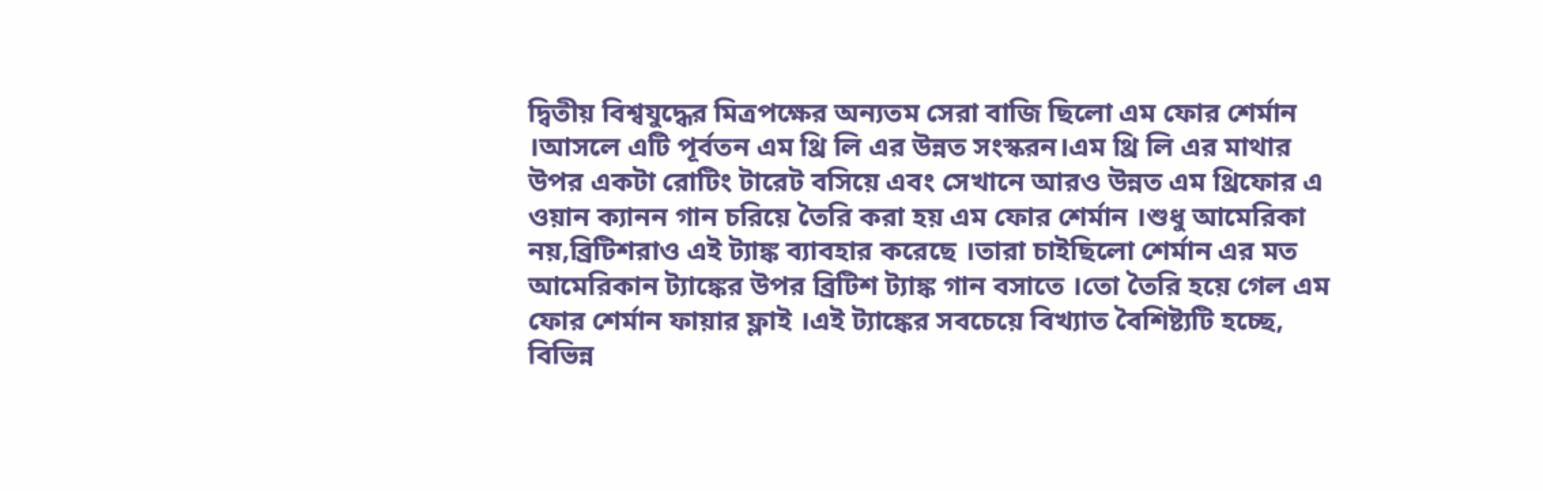দ্বিতীয় বিশ্বযুদ্ধের মিত্রপক্ষের অন্যতম সেরা বাজি ছিলো এম ফোর শের্মান ।আসলে এটি পূর্বতন এম থ্রি লি এর উন্নত সংস্করন।এম থ্রি লি এর মাথার উপর একটা রোটিং টারেট বসিয়ে এবং সেখানে আরও উন্নত এম থ্রিফোর এ ওয়ান ক্যানন গান চরিয়ে তৈরি করা হয় এম ফোর শের্মান ।শুধু আমেরিকা নয়,ব্রিটিশরাও এই ট্যাঙ্ক ব্যাবহার করেছে ।তারা চাইছিলো শের্মান এর মত আমেরিকান ট্যাঙ্কের উপর ব্রিটিশ ট্যাঙ্ক গান বসাতে ।তো তৈরি হয়ে গেল এম ফোর শের্মান ফায়ার ফ্লাই ।এই ট্যাঙ্কের সবচেয়ে বিখ্যাত বৈশিষ্ট্যটি হচ্ছে, বিভিন্ন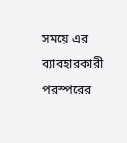সময়ে এর ব্যাবহারকারী পরস্পরের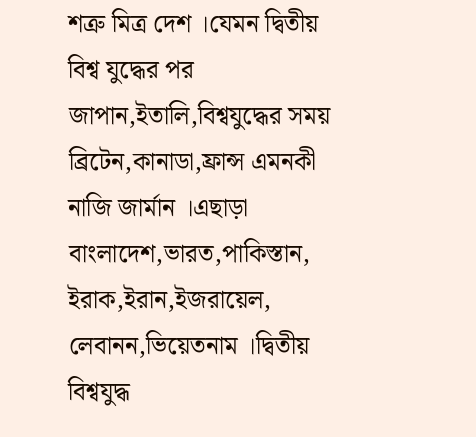শত্রু মিত্র দেশ ।যেমন দ্বিতীয় বিশ্ব যুদ্ধের পর জাপান,ইতালি,বিশ্বযুদ্ধের সময় ব্রিটেন,কানাডা,ফ্রান্স এমনকী নাজি জার্মান ।এছাড়া বাংলাদেশ,ভারত,পাকিস্তান, ইরাক,ইরান,ইজরায়েল, লেবানন,ভিয়েতনাম ।দ্বিতীয় বিশ্বযুদ্ধ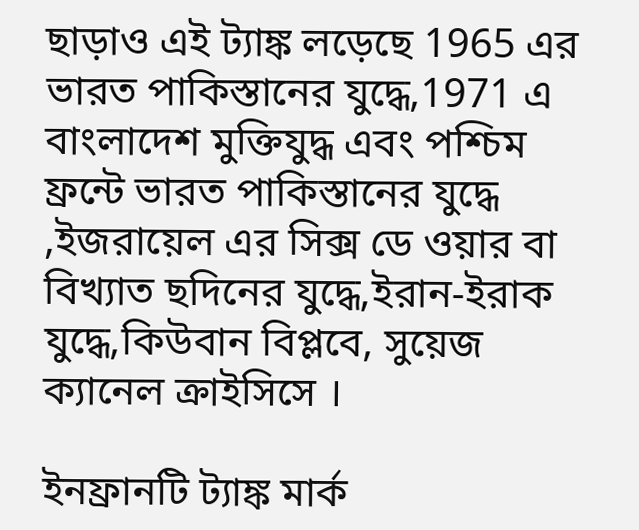ছাড়াও এই ট্যাঙ্ক লড়েছে 1965 এর ভারত পাকিস্তানের যুদ্ধে,1971 এ বাংলাদেশ মুক্তিযুদ্ধ এবং পশ্চিম ফ্রন্টে ভারত পাকিস্তানের যুদ্ধে ,ইজরায়েল এর সিক্স ডে ওয়ার বা বিখ্যাত ছদিনের যুদ্ধে,ইরান-ইরাক যুদ্ধে,কিউবান বিপ্লবে, সুয়েজ ক্যানেল ক্রাইসিসে ।

ইনফ্রানটি ট্যাঙ্ক মার্ক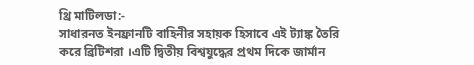থ্রি মাটিলডা:-
সাধারনত ইনফ্রানটি বাহিনীর সহায়ক হিসাবে এই ট্যাঙ্ক তৈরি করে ব্রিটিশরা ।এটি দ্বিতীয় বিশ্বযুদ্ধের প্রথম দিকে জার্মান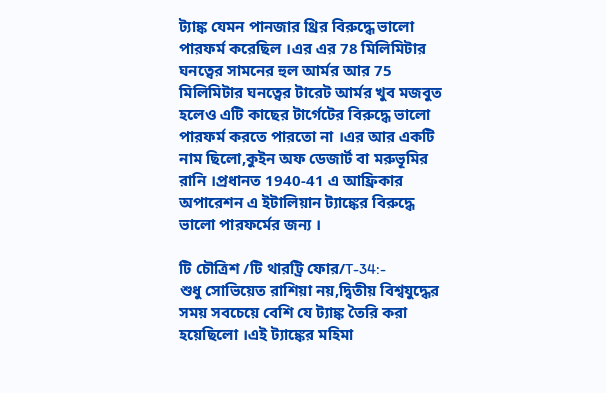ট্যাঙ্ক যেমন পানজার থ্রির বিরুদ্ধে ভালো পারফর্ম করেছিল ।এর এর 78 মিলিমিটার ঘনত্বের সামনের হুল আর্মর আর 75 মিলিমিটার ঘনত্বের টারেট আর্মর খুব মজবুত হলেও এটি কাছের টার্গেটের বিরুদ্ধে ভালো পারফর্ম করতে পারতো না ।এর আর একটি নাম ছিলো,কুইন অফ ডেজার্ট বা মরুভূমির রানি ।প্রধানত 1940-41 এ আফ্রিকার অপারেশন এ ইটালিয়ান ট্যাঙ্কের বিরুদ্ধে ভালো পারফর্মের জন্য ।

টি চৌত্রিশ /টি থারট্রি ফোর/T-34:-
শুধু সোভিয়েত রাশিয়া নয়,দ্বিতীয় বিশ্বযুদ্ধের সময় সবচেয়ে বেশি যে ট্যাঙ্ক তৈরি করা হয়েছিলো ।এই ট্যাঙ্কের মহিমা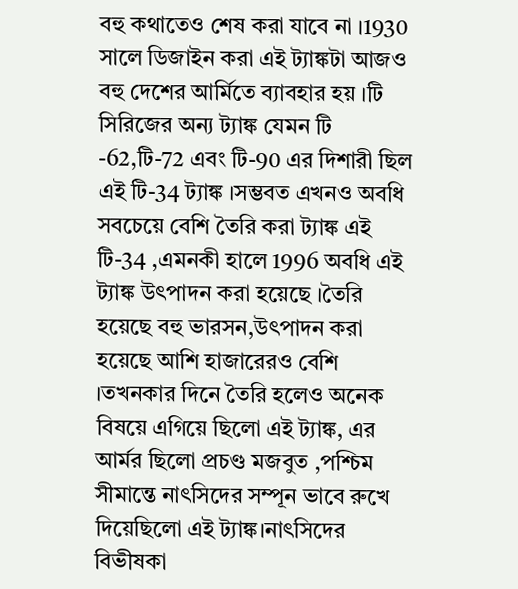বহু কথাতেও শেষ করা যাবে না ।1930 সালে ডিজাইন করা এই ট্যাঙ্কটা আজও বহু দেশের আর্মিতে ব্যাবহার হয় ।টি সিরিজের অন্য ট্যাঙ্ক যেমন টি -62,টি-72 এবং টি-90 এর দিশারী ছিল এই টি-34 ট্যাঙ্ক ।সম্ভবত এখনও অবধি সবচেয়ে বেশি তৈরি করা ট্যাঙ্ক এই টি-34 ,এমনকী হালে 1996 অবধি এই ট্যাঙ্ক উৎপাদন করা হয়েছে ।তৈরি হয়েছে বহু ভারসন,উৎপাদন করা হয়েছে আশি হাজারেরও বেশি ।তখনকার দিনে তৈরি হলেও অনেক বিষয়ে এগিয়ে ছিলো এই ট্যাঙ্ক, এর আর্মর ছিলো প্রচণ্ড মজবুত ,পশ্চিম সীমান্তে নাৎসিদের সম্পূন ভাবে রুখে দিয়েছিলো এই ট্যাঙ্ক।নাৎসিদের বিভীষকা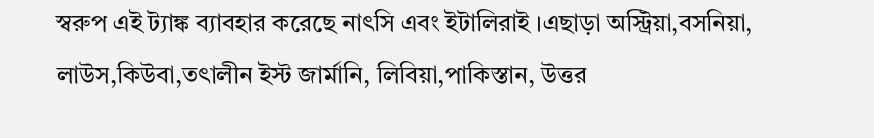স্বরুপ এই ট্যাঙ্ক ব্যাবহার করেছে নাৎসি এবং ইটালিরাই ।এছাড়া অস্ট্রিয়া,বসনিয়া, লাউস,কিউবা,তৎালীন ইস্ট জার্মানি, লিবিয়া,পাকিস্তান, উত্তর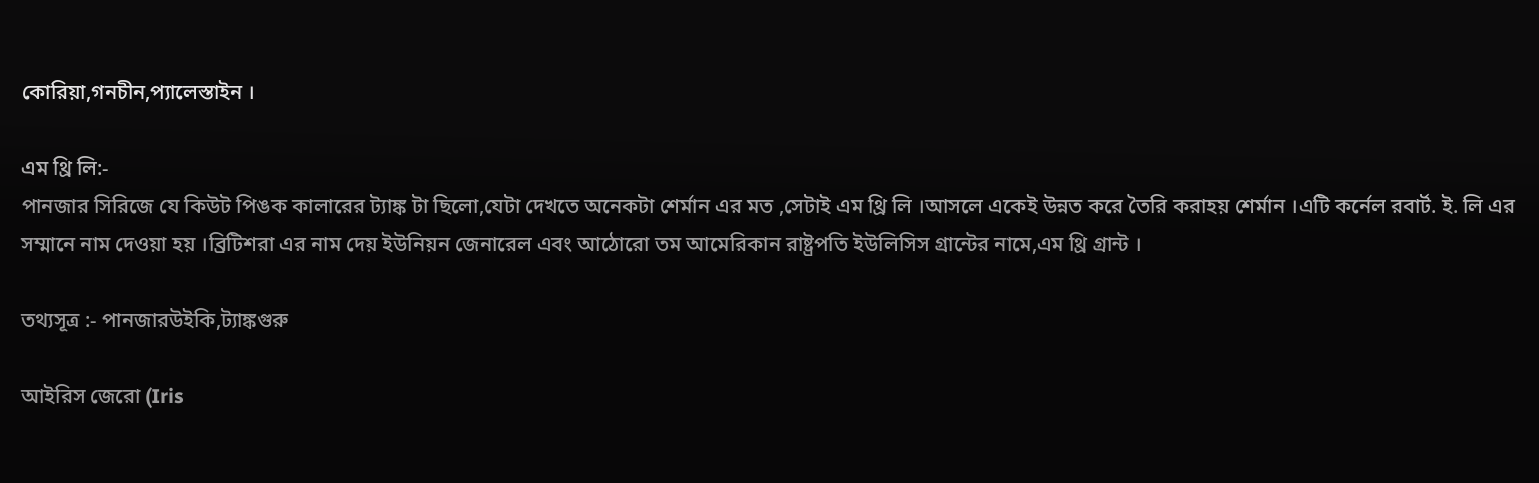কোরিয়া,গনচীন,প্যালেস্তাইন ।

এম থ্রি লি:-
পানজার সিরিজে যে কিউট পিঙক কালারের ট্যাঙ্ক টা ছিলো,যেটা দেখতে অনেকটা শের্মান এর মত ,সেটাই এম থ্রি লি ।আসলে একেই উন্নত করে তৈরি করাহয় শের্মান ।এটি কর্নেল রবার্ট. ই. লি এর সম্মানে নাম দেওয়া হয় ।ব্রিটিশরা এর নাম দেয় ইউনিয়ন জেনারেল এবং আঠোরো তম আমেরিকান রাষ্ট্রপতি ইউলিসিস গ্রান্টের নামে,এম থ্রি গ্রান্ট ।

তথ্যসূত্র :- পানজারউইকি,ট্যাঙ্কগুরু

আইরিস জেরো (Iris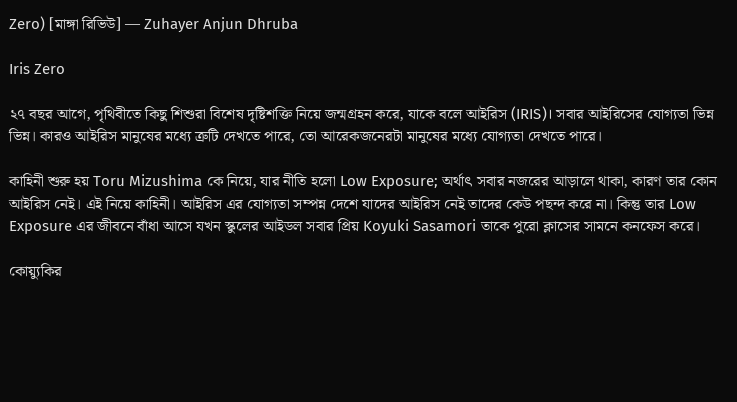Zero) [মাঙ্গা রিভিউ] — Zuhayer Anjun Dhruba

Iris Zero

২৭ বছর আগে, পৃথিবীতে কিছু শিশুরা বিশেষ দৃষ্টিশক্তি নিয়ে জন্মগ্রহন করে, যাকে বলে আইরিস (IRIS)। সবার আইরিসের যোগ্যতা ভিন্ন ভিন্ন। কারও আইরিস মানুষের মধ্যে ত্রুটি দেখতে পারে, তো আরেকজনেরটা মানুষের মধ্যে যোগ্যতা দেখতে পারে।

কাহিনী শুরু হয় Toru Mizushima কে নিয়ে, যার নীতি হলো Low Exposure; অর্থাৎ সবার নজরের আড়ালে থাকা, কারণ তার কোন আইরিস নেই। এই নিয়ে কাহিনী। আইরিস এর যোগ্যতা সম্পন্ন দেশে যাদের আইরিস নেই তাদের কেউ পছন্দ করে না। কিন্তু তার Low Exposure এর জীবনে বাঁধা আসে যখন স্কুলের আইডল সবার প্রিয় Koyuki Sasamori তাকে পুরো ক্লাসের সামনে কনফেস করে।

কোয়্যুকির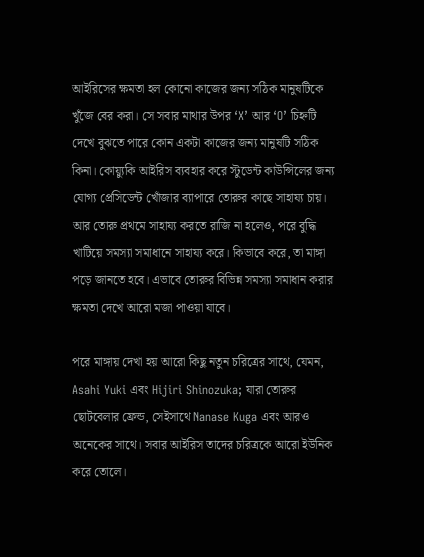আইরিসের ক্ষমতা হল কোনো কাজের জন্য সঠিক মানুষটিকে খুঁজে বের করা। সে সবার মাথার উপর ‘X’ আর ‘O’ চিহ্নটি দেখে বুঝতে পারে কোন একটা কাজের জন্য মানুষটি সঠিক কিনা। কোয়্যুকি আইরিস ব্যবহার করে স্টুডেন্ট কাউন্সিলের জন্য যোগ্য প্রেসিডেন্ট খোঁজার ব্যাপারে তোরুর কাছে সাহায্য চায়। আর তোরু প্রথমে সাহায্য করতে রাজি না হলেও, পরে বুদ্ধি খাটিয়ে সমস্যা সমাধানে সাহায্য করে। কিভাবে করে, তা মাঙ্গা পড়ে জানতে হবে। এভাবে তোরুর বিভিন্ন সমস্যা সমাধান করার ক্ষমতা দেখে আরো মজা পাওয়া যাবে।

পরে মাঙ্গায় দেখা হয় আরো কিছু নতুন চরিত্রের সাথে, যেমন, Asahi Yuki এবং Hijiri Shinozuka; যারা তোরুর ছোটবেলার ফ্রেন্ড, সেইসাথে Nanase Kuga এবং আরও অনেকের সাথে। সবার আইরিস তাদের চরিত্রকে আরো ইউনিক করে তোলে।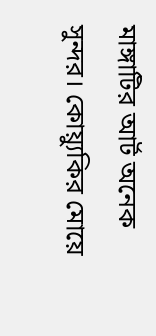মাঙ্গাটির আর্ট অনেক সুন্দর। কোয়্যুকির মোয়ে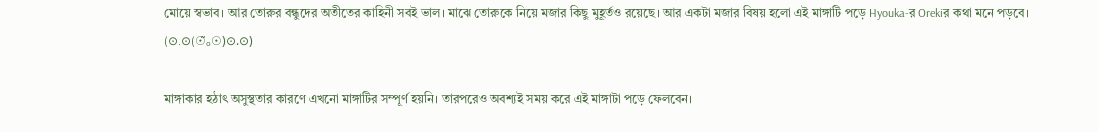মোয়ে স্বভাব। আর তোরুর বন্ধুদের অতীতের কাহিনী সবই ভাল। মাঝে তোরুকে নিয়ে মজার কিছু মুহূর্তও রয়েছে। আর একটা মজার বিষয় হলো এই মাঙ্গাটি পড়ে Hyouka-র Orekiর কথা মনে পড়বে। (⊙.⊙(☉̃ₒ☉)⊙.⊙)

মাঙ্গাকার হঠাৎ অসুস্থতার কারণে এখনো মাঙ্গাটির সম্পূর্ণ হয়নি। তারপরেও অবশ্যই সময় করে এই মাঙ্গাটা পড়ে ফেলবেন।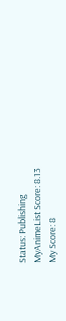Status: Publishing
MyAnimeList Score: 8.13
My Score: 8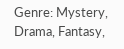Genre: Mystery, Drama, Fantasy,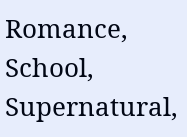Romance, School, Supernatural,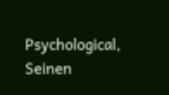Psychological, Seinen